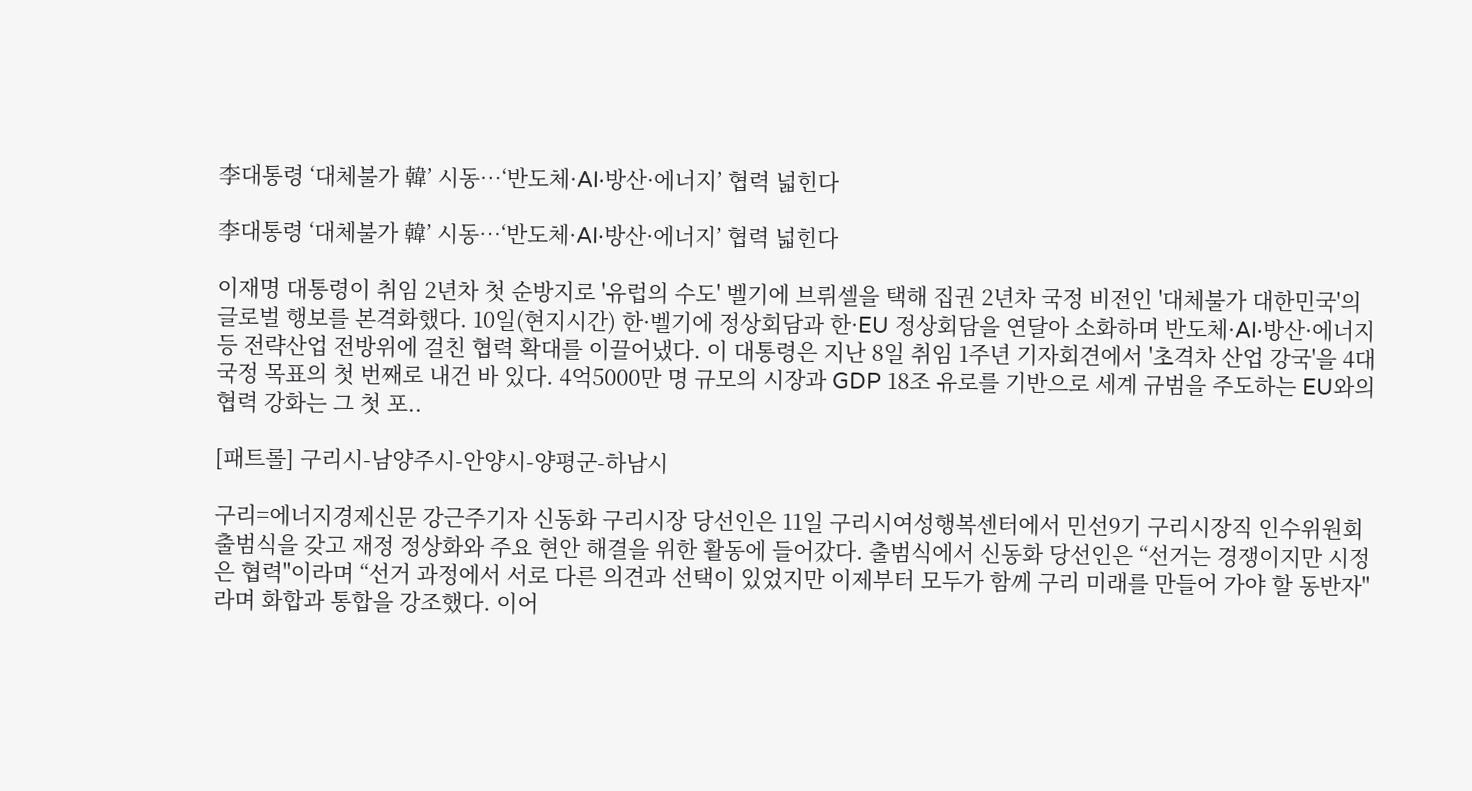李대통령 ‘대체불가 韓’ 시동…‘반도체·AI·방산·에너지’ 협력 넓힌다

李대통령 ‘대체불가 韓’ 시동…‘반도체·AI·방산·에너지’ 협력 넓힌다

이재명 대통령이 취임 2년차 첫 순방지로 '유럽의 수도' 벨기에 브뤼셀을 택해 집권 2년차 국정 비전인 '대체불가 대한민국'의 글로벌 행보를 본격화했다. 10일(현지시간) 한·벨기에 정상회담과 한·EU 정상회담을 연달아 소화하며 반도체·AI·방산·에너지 등 전략산업 전방위에 걸친 협력 확대를 이끌어냈다. 이 대통령은 지난 8일 취임 1주년 기자회견에서 '초격차 산업 강국'을 4대 국정 목표의 첫 번째로 내건 바 있다. 4억5000만 명 규모의 시장과 GDP 18조 유로를 기반으로 세계 규범을 주도하는 EU와의 협력 강화는 그 첫 포..

[패트롤] 구리시-남양주시-안양시-양평군-하남시

구리=에너지경제신문 강근주기자 신동화 구리시장 당선인은 11일 구리시여성행복센터에서 민선9기 구리시장직 인수위원회 출범식을 갖고 재정 정상화와 주요 현안 해결을 위한 활동에 들어갔다. 출범식에서 신동화 당선인은 “선거는 경쟁이지만 시정은 협력"이라며 “선거 과정에서 서로 다른 의견과 선택이 있었지만 이제부터 모두가 함께 구리 미래를 만들어 가야 할 동반자"라며 화합과 통합을 강조했다. 이어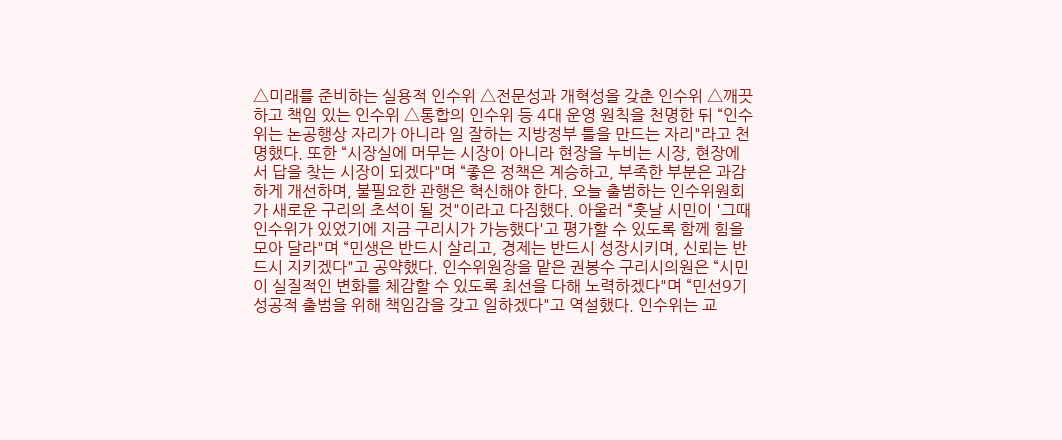△미래를 준비하는 실용적 인수위 △전문성과 개혁성을 갖춘 인수위 △깨끗하고 책임 있는 인수위 △통합의 인수위 등 4대 운영 원칙을 천명한 뒤 “인수위는 논공행상 자리가 아니라 일 잘하는 지방정부 틀을 만드는 자리"라고 천명했다. 또한 “시장실에 머무는 시장이 아니라 현장을 누비는 시장, 현장에서 답을 찾는 시장이 되겠다"며 “좋은 정책은 계승하고, 부족한 부분은 과감하게 개선하며, 불필요한 관행은 혁신해야 한다. 오늘 출범하는 인수위원회가 새로운 구리의 초석이 될 것"이라고 다짐했다. 아울러 “훗날 시민이 '그때 인수위가 있었기에 지금 구리시가 가능했다'고 평가할 수 있도록 함께 힘을 모아 달라"며 “민생은 반드시 살리고, 경제는 반드시 성장시키며, 신뢰는 반드시 지키겠다"고 공약했다. 인수위원장을 맡은 권봉수 구리시의원은 “시민이 실질적인 변화를 체감할 수 있도록 최선을 다해 노력하겠다"며 “민선9기 성공적 출범을 위해 책임감을 갖고 일하겠다"고 역설했다. 인수위는 교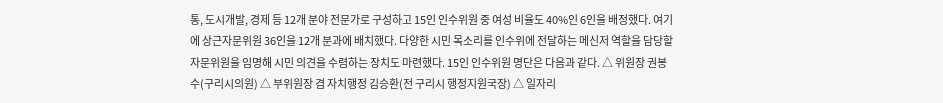통, 도시개발, 경제 등 12개 분야 전문가로 구성하고 15인 인수위원 중 여성 비율도 40%인 6인을 배정했다. 여기에 상근자문위원 36인을 12개 분과에 배치했다. 다양한 시민 목소리를 인수위에 전달하는 메신저 역할을 담당할 자문위원을 임명해 시민 의견을 수렴하는 장치도 마련했다. 15인 인수위원 명단은 다음과 같다. △ 위원장 권봉수(구리시의원) △ 부위원장 겸 자치행정 김승환(전 구리시 행정지원국장) △ 일자리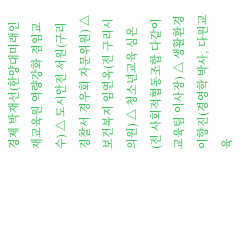경제 박재선(한양대미래인재교육원 역량강화 겸임교수) △ 도시안전 서원(구리경찰서 경우회 자문위원) △ 보건복지 임연옥(전 구리시의원) △ 청소년교육 심온(전 사회적협동조합 다같이 교육팀 이사장) △ 생활환경 이향진(경영학 박사, 다원교육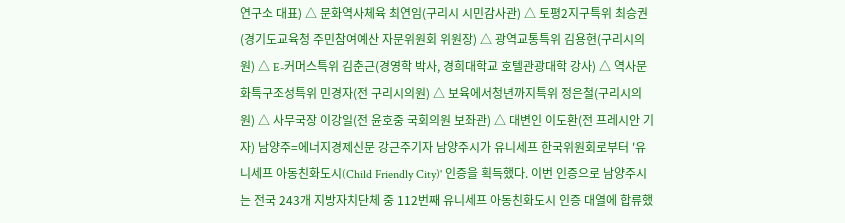연구소 대표) △ 문화역사체육 최연임(구리시 시민감사관) △ 토평2지구특위 최승권(경기도교육청 주민참여예산 자문위원회 위원장) △ 광역교통특위 김용현(구리시의원) △ E-커머스특위 김춘근(경영학 박사, 경희대학교 호텔관광대학 강사) △ 역사문화특구조성특위 민경자(전 구리시의원) △ 보육에서청년까지특위 정은철(구리시의원) △ 사무국장 이강일(전 윤호중 국회의원 보좌관) △ 대변인 이도환(전 프레시안 기자) 남양주=에너지경제신문 강근주기자 남양주시가 유니세프 한국위원회로부터 '유니세프 아동친화도시(Child Friendly City)' 인증을 획득했다. 이번 인증으로 남양주시는 전국 243개 지방자치단체 중 112번째 유니세프 아동친화도시 인증 대열에 합류했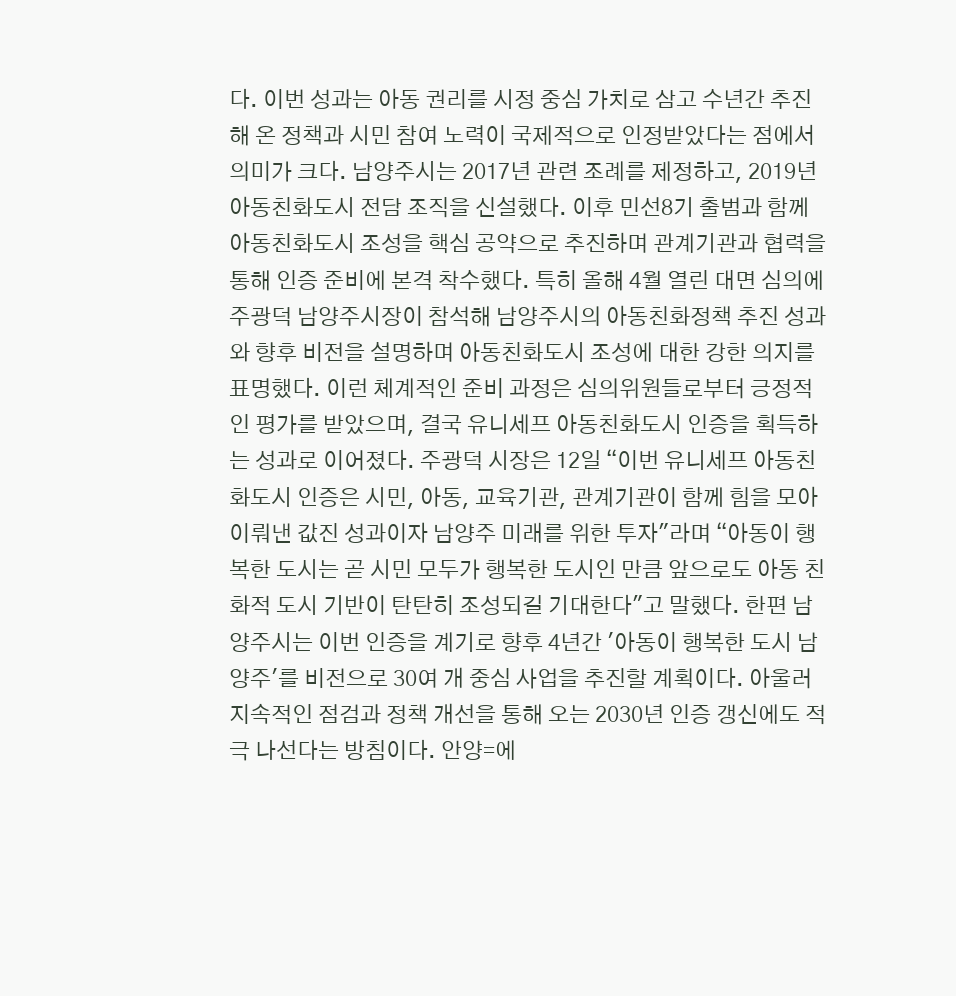다. 이번 성과는 아동 권리를 시정 중심 가치로 삼고 수년간 추진해 온 정책과 시민 참여 노력이 국제적으로 인정받았다는 점에서 의미가 크다. 남양주시는 2017년 관련 조례를 제정하고, 2019년 아동친화도시 전담 조직을 신설했다. 이후 민선8기 출범과 함께 아동친화도시 조성을 핵심 공약으로 추진하며 관계기관과 협력을 통해 인증 준비에 본격 착수했다. 특히 올해 4월 열린 대면 심의에 주광덕 남양주시장이 참석해 남양주시의 아동친화정책 추진 성과와 향후 비전을 설명하며 아동친화도시 조성에 대한 강한 의지를 표명했다. 이런 체계적인 준비 과정은 심의위원들로부터 긍정적인 평가를 받았으며, 결국 유니세프 아동친화도시 인증을 획득하는 성과로 이어졌다. 주광덕 시장은 12일 “이번 유니세프 아동친화도시 인증은 시민, 아동, 교육기관, 관계기관이 함께 힘을 모아 이뤄낸 값진 성과이자 남양주 미래를 위한 투자"라며 “아동이 행복한 도시는 곧 시민 모두가 행복한 도시인 만큼 앞으로도 아동 친화적 도시 기반이 탄탄히 조성되길 기대한다"고 말했다. 한편 남양주시는 이번 인증을 계기로 향후 4년간 '아동이 행복한 도시 남양주'를 비전으로 30여 개 중심 사업을 추진할 계획이다. 아울러 지속적인 점검과 정책 개선을 통해 오는 2030년 인증 갱신에도 적극 나선다는 방침이다. 안양=에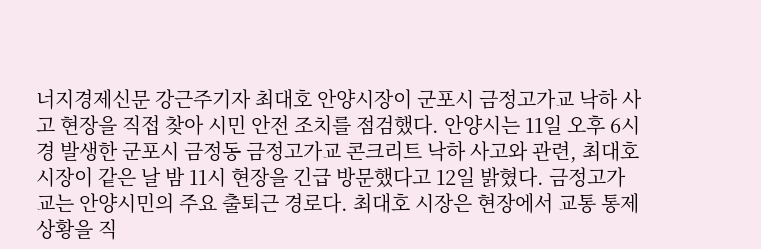너지경제신문 강근주기자 최대호 안양시장이 군포시 금정고가교 낙하 사고 현장을 직접 찾아 시민 안전 조치를 점검했다. 안양시는 11일 오후 6시경 발생한 군포시 금정동 금정고가교 콘크리트 낙하 사고와 관련, 최대호 시장이 같은 날 밤 11시 현장을 긴급 방문했다고 12일 밝혔다. 금정고가교는 안양시민의 주요 출퇴근 경로다. 최대호 시장은 현장에서 교통 통제 상황을 직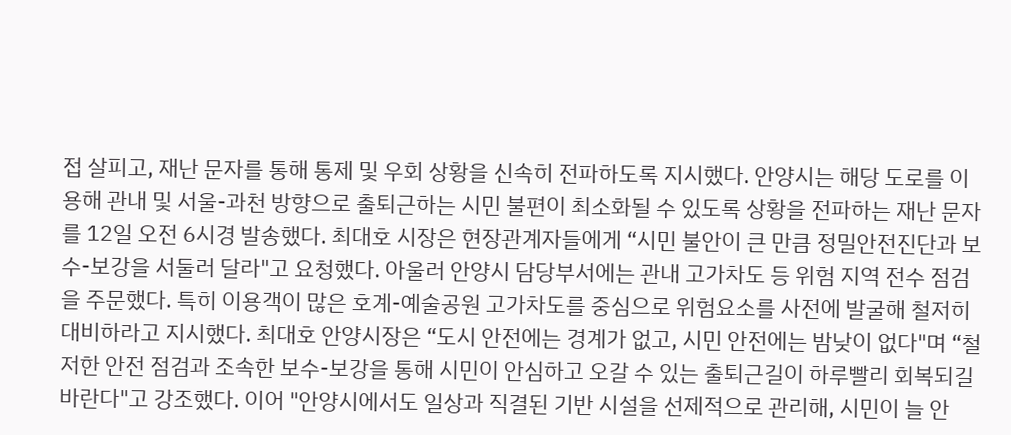접 살피고, 재난 문자를 통해 통제 및 우회 상황을 신속히 전파하도록 지시했다. 안양시는 해당 도로를 이용해 관내 및 서울-과천 방향으로 출퇴근하는 시민 불편이 최소화될 수 있도록 상황을 전파하는 재난 문자를 12일 오전 6시경 발송했다. 최대호 시장은 현장관계자들에게 “시민 불안이 큰 만큼 정밀안전진단과 보수-보강을 서둘러 달라"고 요청했다. 아울러 안양시 담당부서에는 관내 고가차도 등 위험 지역 전수 점검을 주문했다. 특히 이용객이 많은 호계-예술공원 고가차도를 중심으로 위험요소를 사전에 발굴해 철저히 대비하라고 지시했다. 최대호 안양시장은 “도시 안전에는 경계가 없고, 시민 안전에는 밤낮이 없다"며 “철저한 안전 점검과 조속한 보수-보강을 통해 시민이 안심하고 오갈 수 있는 출퇴근길이 하루빨리 회복되길 바란다"고 강조했다. 이어 "안양시에서도 일상과 직결된 기반 시설을 선제적으로 관리해, 시민이 늘 안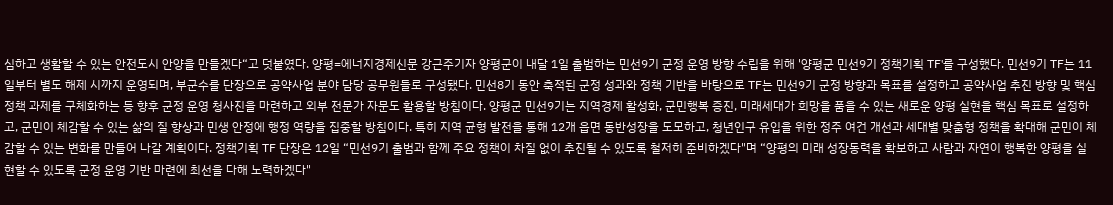심하고 생활할 수 있는 안전도시 안양을 만들겠다“고 덧붙였다. 양평=에너지경제신문 강근주기자 양평군이 내달 1일 출범하는 민선9기 군정 운영 방향 수립을 위해 '양평군 민선9기 정책기획 TF'를 구성했다. 민선9기 TF는 11일부터 별도 해제 시까지 운영되며, 부군수를 단장으로 공약사업 분야 담당 공무원들로 구성됐다. 민선8기 동안 축적된 군정 성과와 정책 기반을 바탕으로 TF는 민선9기 군정 방향과 목표를 설정하고 공약사업 추진 방향 및 핵심 정책 과제를 구체화하는 등 향후 군정 운영 청사진을 마련하고 외부 전문가 자문도 활용할 방침이다. 양평군 민선9기는 지역경제 활성화, 군민행복 증진, 미래세대가 희망을 품을 수 있는 새로운 양평 실현을 핵심 목표로 설정하고, 군민이 체감할 수 있는 삶의 질 향상과 민생 안정에 행정 역량을 집중할 방침이다. 특히 지역 균형 발전을 통해 12개 읍면 동반성장을 도모하고, 청년인구 유입을 위한 정주 여건 개선과 세대별 맞춤형 정책을 확대해 군민이 체감할 수 있는 변화를 만들어 나갈 계획이다. 정책기획 TF 단장은 12일 “민선9기 출범과 함께 주요 정책이 차질 없이 추진될 수 있도록 철저히 준비하겠다"며 “양평의 미래 성장동력을 확보하고 사람과 자연이 행복한 양평을 실현할 수 있도록 군정 운영 기반 마련에 최선을 다해 노력하겠다"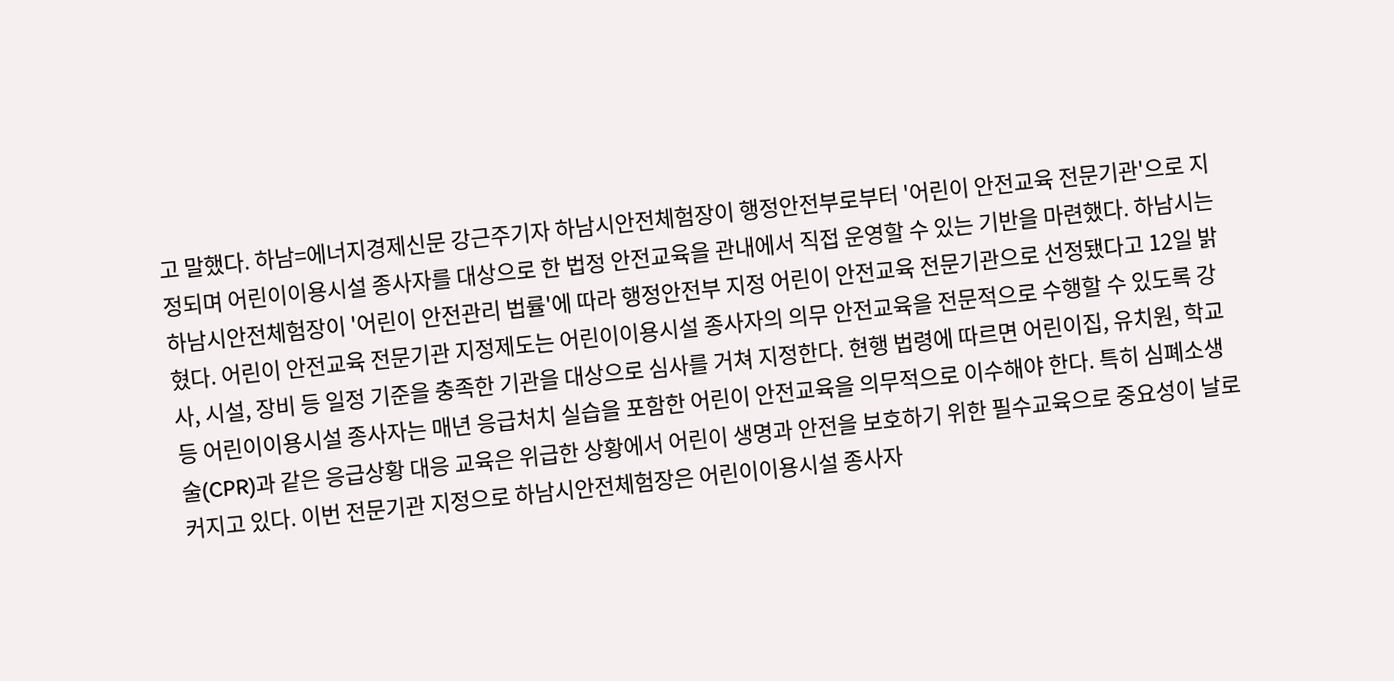고 말했다. 하남=에너지경제신문 강근주기자 하남시안전체험장이 행정안전부로부터 '어린이 안전교육 전문기관'으로 지정되며 어린이이용시설 종사자를 대상으로 한 법정 안전교육을 관내에서 직접 운영할 수 있는 기반을 마련했다. 하남시는 하남시안전체험장이 '어린이 안전관리 법률'에 따라 행정안전부 지정 어린이 안전교육 전문기관으로 선정됐다고 12일 밝혔다. 어린이 안전교육 전문기관 지정제도는 어린이이용시설 종사자의 의무 안전교육을 전문적으로 수행할 수 있도록 강사, 시설, 장비 등 일정 기준을 충족한 기관을 대상으로 심사를 거쳐 지정한다. 현행 법령에 따르면 어린이집, 유치원, 학교 등 어린이이용시설 종사자는 매년 응급처치 실습을 포함한 어린이 안전교육을 의무적으로 이수해야 한다. 특히 심폐소생술(CPR)과 같은 응급상황 대응 교육은 위급한 상황에서 어린이 생명과 안전을 보호하기 위한 필수교육으로 중요성이 날로 커지고 있다. 이번 전문기관 지정으로 하남시안전체험장은 어린이이용시설 종사자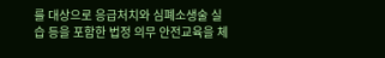를 대상으로 응급처치와 심폐소생술 실습 등을 포함한 법정 의무 안전교육을 체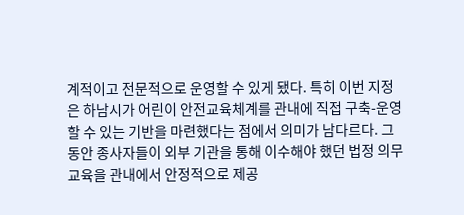계적이고 전문적으로 운영할 수 있게 됐다. 특히 이번 지정은 하남시가 어린이 안전교육체계를 관내에 직접 구축-운영할 수 있는 기반을 마련했다는 점에서 의미가 남다르다. 그동안 종사자들이 외부 기관을 통해 이수해야 했던 법정 의무교육을 관내에서 안정적으로 제공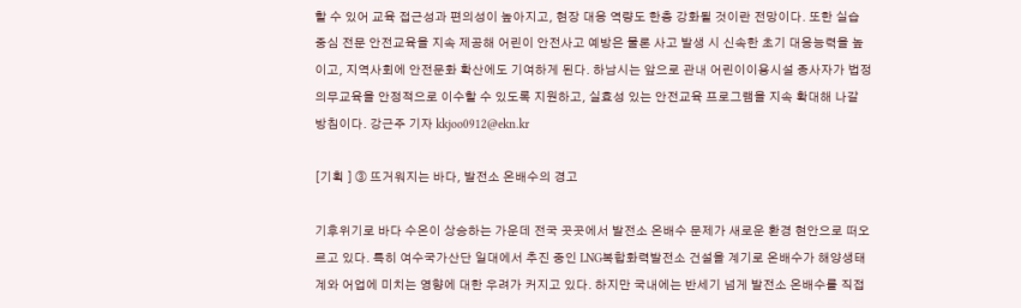할 수 있어 교육 접근성과 편의성이 높아지고, 현장 대응 역량도 한층 강화될 것이란 전망이다. 또한 실습 중심 전문 안전교육을 지속 제공해 어린이 안전사고 예방은 물론 사고 발생 시 신속한 초기 대응능력을 높이고, 지역사회에 안전문화 확산에도 기여하게 된다. 하남시는 앞으로 관내 어린이이용시설 종사자가 법정 의무교육을 안정적으로 이수할 수 있도록 지원하고, 실효성 있는 안전교육 프로그램을 지속 확대해 나갈 방침이다. 강근주 기자 kkjoo0912@ekn.kr

[기획 ] ③ 뜨거워지는 바다, 발전소 온배수의 경고

기후위기로 바다 수온이 상승하는 가운데 전국 곳곳에서 발전소 온배수 문제가 새로운 환경 현안으로 떠오르고 있다. 특히 여수국가산단 일대에서 추진 중인 LNG복합화력발전소 건설을 계기로 온배수가 해양생태계와 어업에 미치는 영향에 대한 우려가 커지고 있다. 하지만 국내에는 반세기 넘게 발전소 온배수를 직접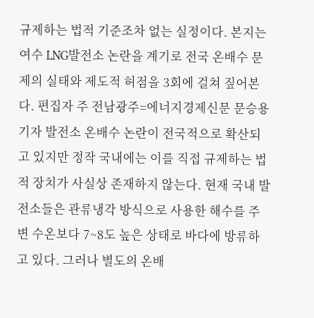규제하는 법적 기준조차 없는 실정이다. 본지는 여수 LNG발전소 논란을 계기로 전국 온배수 문제의 실태와 제도적 허점을 3회에 걸쳐 짚어본다. 편집자 주 전남광주=에너지경제신문 문승용 기자 발전소 온배수 논란이 전국적으로 확산되고 있지만 정작 국내에는 이를 직접 규제하는 법적 장치가 사실상 존재하지 않는다. 현재 국내 발전소들은 관류냉각 방식으로 사용한 해수를 주변 수온보다 7~8도 높은 상태로 바다에 방류하고 있다. 그러나 별도의 온배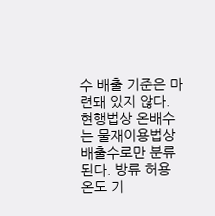수 배출 기준은 마련돼 있지 않다. 현행법상 온배수는 물재이용법상 배출수로만 분류된다. 방류 허용 온도 기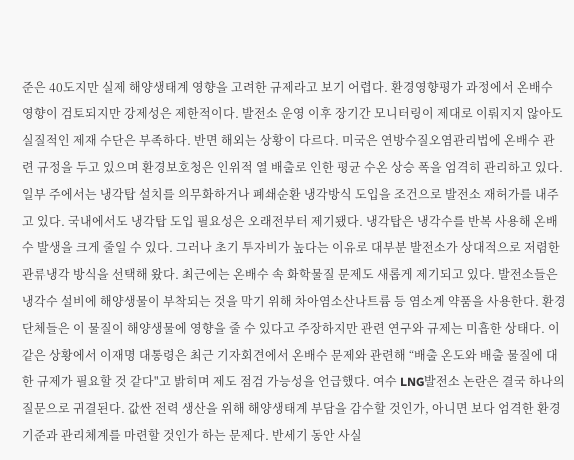준은 40도지만 실제 해양생태계 영향을 고려한 규제라고 보기 어렵다. 환경영향평가 과정에서 온배수 영향이 검토되지만 강제성은 제한적이다. 발전소 운영 이후 장기간 모니터링이 제대로 이뤄지지 않아도 실질적인 제재 수단은 부족하다. 반면 해외는 상황이 다르다. 미국은 연방수질오염관리법에 온배수 관련 규정을 두고 있으며 환경보호청은 인위적 열 배출로 인한 평균 수온 상승 폭을 엄격히 관리하고 있다. 일부 주에서는 냉각탑 설치를 의무화하거나 폐쇄순환 냉각방식 도입을 조건으로 발전소 재허가를 내주고 있다. 국내에서도 냉각탑 도입 필요성은 오래전부터 제기됐다. 냉각탑은 냉각수를 반복 사용해 온배수 발생을 크게 줄일 수 있다. 그러나 초기 투자비가 높다는 이유로 대부분 발전소가 상대적으로 저렴한 관류냉각 방식을 선택해 왔다. 최근에는 온배수 속 화학물질 문제도 새롭게 제기되고 있다. 발전소들은 냉각수 설비에 해양생물이 부착되는 것을 막기 위해 차아염소산나트륨 등 염소계 약품을 사용한다. 환경단체들은 이 물질이 해양생물에 영향을 줄 수 있다고 주장하지만 관련 연구와 규제는 미흡한 상태다. 이 같은 상황에서 이재명 대통령은 최근 기자회견에서 온배수 문제와 관련해 “배출 온도와 배출 물질에 대한 규제가 필요할 것 같다"고 밝히며 제도 점검 가능성을 언급했다. 여수 LNG발전소 논란은 결국 하나의 질문으로 귀결된다. 값싼 전력 생산을 위해 해양생태계 부담을 감수할 것인가, 아니면 보다 엄격한 환경 기준과 관리체계를 마련할 것인가 하는 문제다. 반세기 동안 사실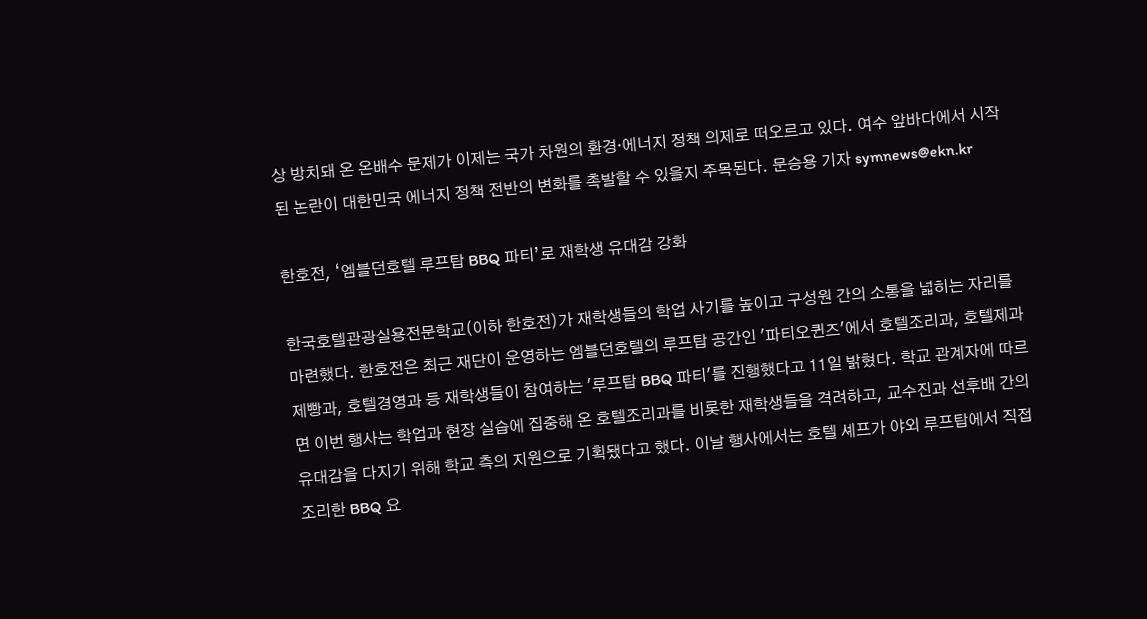상 방치돼 온 온배수 문제가 이제는 국가 차원의 환경·에너지 정책 의제로 떠오르고 있다. 여수 앞바다에서 시작된 논란이 대한민국 에너지 정책 전반의 변화를 촉발할 수 있을지 주목된다. 문승용 기자 symnews@ekn.kr

한호전, ‘엠블던호텔 루프탑 BBQ 파티’로 재학생 유대감 강화

한국호텔관광실용전문학교(이하 한호전)가 재학생들의 학업 사기를 높이고 구성원 간의 소통을 넓히는 자리를 마련했다. 한호전은 최근 재단이 운영하는 엠블던호텔의 루프탑 공간인 '파티오퀸즈'에서 호텔조리과, 호텔제과제빵과, 호텔경영과 등 재학생들이 참여하는 '루프탑 BBQ 파티'를 진행했다고 11일 밝혔다. 학교 관계자에 따르면 이번 행사는 학업과 현장 실습에 집중해 온 호텔조리과를 비롯한 재학생들을 격려하고, 교수진과 선후배 간의 유대감을 다지기 위해 학교 측의 지원으로 기획됐다고 했다. 이날 행사에서는 호텔 셰프가 야외 루프탑에서 직접 조리한 BBQ 요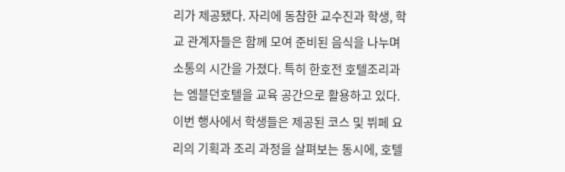리가 제공됐다. 자리에 동참한 교수진과 학생, 학교 관계자들은 함께 모여 준비된 음식을 나누며 소통의 시간을 가졌다. 특히 한호전 호텔조리과는 엠블던호텔을 교육 공간으로 활용하고 있다. 이번 행사에서 학생들은 제공된 코스 및 뷔페 요리의 기획과 조리 과정을 살펴보는 동시에, 호텔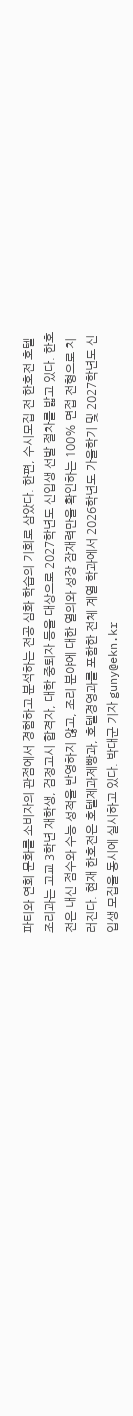파티와 연회 문화를 소비자의 관점에서 경험하고 분석하는 전공 심화 학습의 기회로 삼았다. 한편, 수시모집 전 한호전 호텔조리과는 고교 3학년 재학생, 검정고시 합격자, 대학 중퇴자 등을 대상으로 2027학년도 신입생 선발 절차를 밟고 있다. 한호전은 내신 점수와 수능 성적을 반영하지 않고, 조리 분야에 대한 열의와 성장 잠재력만을 확인하는 100% 면접 전형으로 치러진다. 현재 한호전은 호텔제과제빵과, 호텔경영과를 포함한 전체 계열 학과에서 2026학년도 가을학기 및 2027학년도 신입생 모집을 동시에 실시하고 있다. 박대군 기자 guny@ekn.kr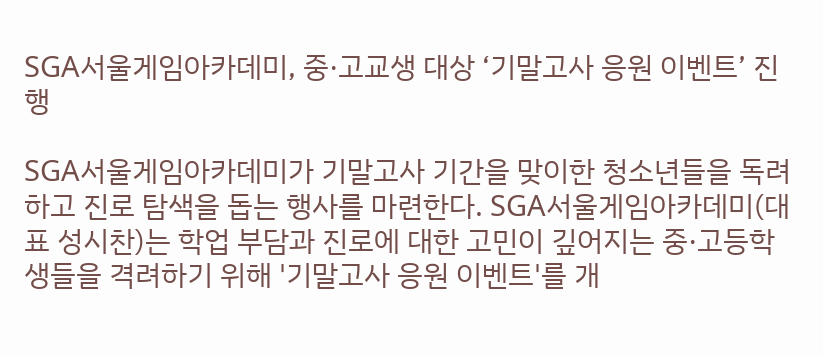SGA서울게임아카데미, 중·고교생 대상 ‘기말고사 응원 이벤트’ 진행

SGA서울게임아카데미가 기말고사 기간을 맞이한 청소년들을 독려하고 진로 탐색을 돕는 행사를 마련한다. SGA서울게임아카데미(대표 성시찬)는 학업 부담과 진로에 대한 고민이 깊어지는 중·고등학생들을 격려하기 위해 '기말고사 응원 이벤트'를 개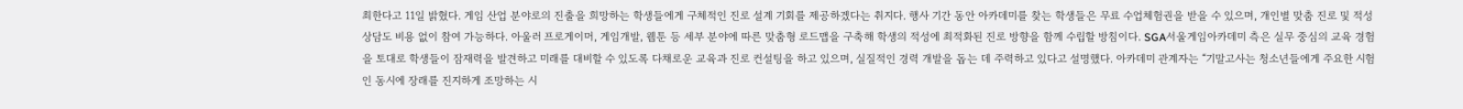최한다고 11일 밝혔다. 게임 산업 분야로의 진출을 희망하는 학생들에게 구체적인 진로 설계 기회를 제공하겠다는 취지다. 행사 기간 동안 아카데미를 찾는 학생들은 무료 수업체험권을 받을 수 있으며, 개인별 맞춤 진로 및 적성 상담도 비용 없이 참여 가능하다. 아울러 프로게이머, 게임개발, 웹툰 등 세부 분야에 따른 맞춤형 로드맵을 구축해 학생의 적성에 최적화된 진로 방향을 함께 수립할 방침이다. SGA서울게임아카데미 측은 실무 중심의 교육 경험을 토대로 학생들이 잠재력을 발견하고 미래를 대비할 수 있도록 다채로운 교육과 진로 컨설팅을 하고 있으며, 실질적인 경력 개발을 돕는 데 주력하고 있다고 설명했다. 아카데미 관계자는 “기말고사는 청소년들에게 주요한 시험인 동시에 장래를 진지하게 조망하는 시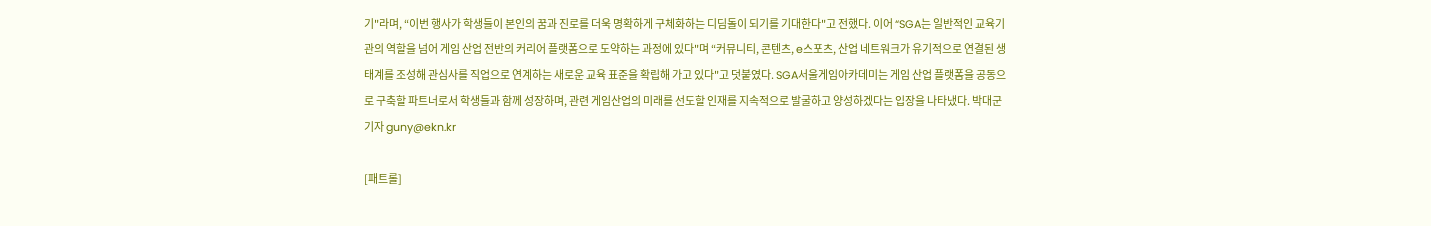기"라며, “이번 행사가 학생들이 본인의 꿈과 진로를 더욱 명확하게 구체화하는 디딤돌이 되기를 기대한다"고 전했다. 이어 “SGA는 일반적인 교육기관의 역할을 넘어 게임 산업 전반의 커리어 플랫폼으로 도약하는 과정에 있다"며 “커뮤니티, 콘텐츠, e스포츠, 산업 네트워크가 유기적으로 연결된 생태계를 조성해 관심사를 직업으로 연계하는 새로운 교육 표준을 확립해 가고 있다"고 덧붙였다. SGA서울게임아카데미는 게임 산업 플랫폼을 공동으로 구축할 파트너로서 학생들과 함께 성장하며, 관련 게임산업의 미래를 선도할 인재를 지속적으로 발굴하고 양성하겠다는 입장을 나타냈다. 박대군 기자 guny@ekn.kr

[패트롤]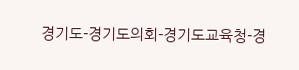경기도-경기도의회-경기도교육청-경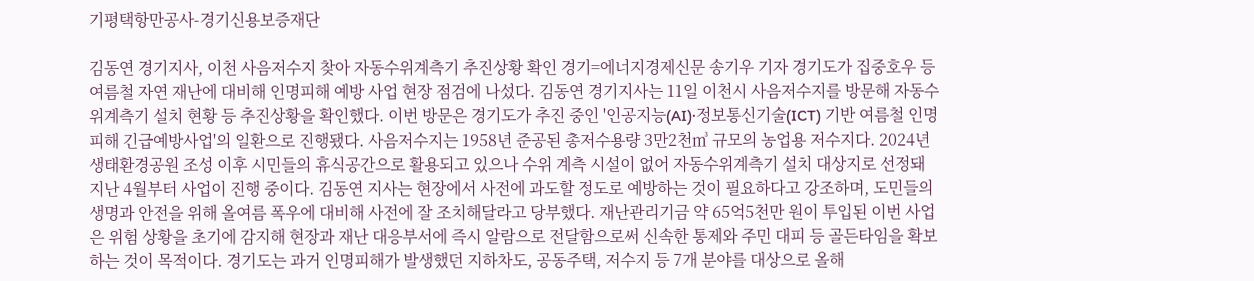기평택항만공사-경기신용보증재단

김동연 경기지사, 이천 사음저수지 찾아 자동수위계측기 추진상황 확인 경기=에너지경제신문 송기우 기자 경기도가 집중호우 등 여름철 자연 재난에 대비해 인명피해 예방 사업 현장 점검에 나섰다. 김동연 경기지사는 11일 이천시 사음저수지를 방문해 자동수위계측기 설치 현황 등 추진상황을 확인했다. 이번 방문은 경기도가 추진 중인 '인공지능(AI)·정보통신기술(ICT) 기반 여름철 인명피해 긴급예방사업'의 일환으로 진행됐다. 사음저수지는 1958년 준공된 총저수용량 3만2천㎥ 규모의 농업용 저수지다. 2024년 생태환경공원 조성 이후 시민들의 휴식공간으로 활용되고 있으나 수위 계측 시설이 없어 자동수위계측기 설치 대상지로 선정돼 지난 4월부터 사업이 진행 중이다. 김동연 지사는 현장에서 사전에 과도할 정도로 예방하는 것이 필요하다고 강조하며, 도민들의 생명과 안전을 위해 올여름 폭우에 대비해 사전에 잘 조치해달라고 당부했다. 재난관리기금 약 65억5천만 원이 투입된 이번 사업은 위험 상황을 초기에 감지해 현장과 재난 대응부서에 즉시 알람으로 전달함으로써 신속한 통제와 주민 대피 등 골든타임을 확보하는 것이 목적이다. 경기도는 과거 인명피해가 발생했던 지하차도, 공동주택, 저수지 등 7개 분야를 대상으로 올해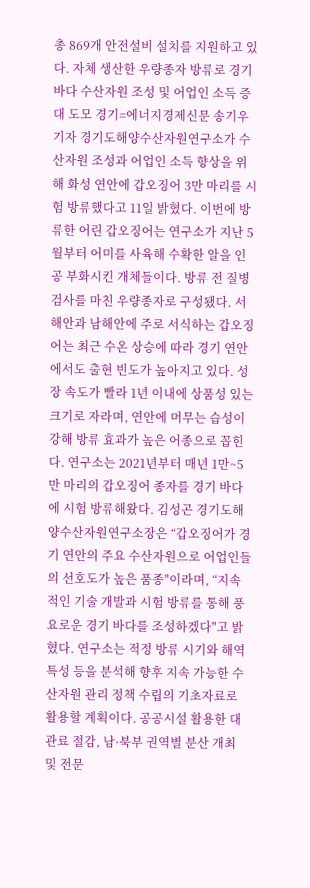총 869개 안전설비 설치를 지원하고 있다. 자체 생산한 우량종자 방류로 경기 바다 수산자원 조성 및 어업인 소득 증대 도모 경기=에너지경제신문 송기우 기자 경기도해양수산자원연구소가 수산자원 조성과 어업인 소득 향상을 위해 화성 연안에 갑오징어 3만 마리를 시험 방류했다고 11일 밝혔다. 이번에 방류한 어린 갑오징어는 연구소가 지난 5월부터 어미를 사육해 수확한 알을 인공 부화시킨 개체들이다. 방류 전 질병 검사를 마친 우량종자로 구성됐다. 서해안과 남해안에 주로 서식하는 갑오징어는 최근 수온 상승에 따라 경기 연안에서도 출현 빈도가 높아지고 있다. 성장 속도가 빨라 1년 이내에 상품성 있는 크기로 자라며, 연안에 머무는 습성이 강해 방류 효과가 높은 어종으로 꼽힌다. 연구소는 2021년부터 매년 1만~5만 마리의 갑오징어 종자를 경기 바다에 시험 방류해왔다. 김성곤 경기도해양수산자원연구소장은 “갑오징어가 경기 연안의 주요 수산자원으로 어업인들의 선호도가 높은 품종"이라며, “지속적인 기술 개발과 시험 방류를 통해 풍요로운 경기 바다를 조성하겠다"고 밝혔다. 연구소는 적정 방류 시기와 해역 특성 등을 분석해 향후 지속 가능한 수산자원 관리 정책 수립의 기초자료로 활용할 계획이다. 공공시설 활용한 대관료 절감, 남·북부 권역별 분산 개최 및 전문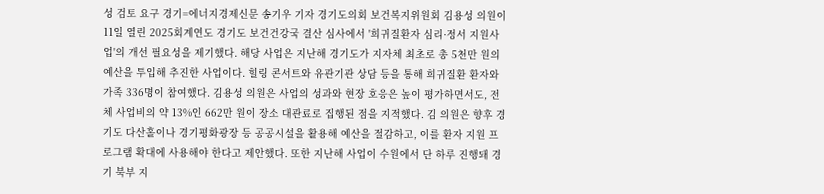성 검토 요구 경기=에너지경제신문 송기우 기자 경기도의회 보건복지위원회 김용성 의원이 11일 열린 2025회계연도 경기도 보건건강국 결산 심사에서 '희귀질환자 심리·정서 지원사업'의 개선 필요성을 제기했다. 해당 사업은 지난해 경기도가 지자체 최초로 총 5천만 원의 예산을 투입해 추진한 사업이다. 힐링 콘서트와 유관기관 상담 등을 통해 희귀질환 환자와 가족 336명이 참여했다. 김용성 의원은 사업의 성과와 현장 호응은 높이 평가하면서도, 전체 사업비의 약 13%인 662만 원이 장소 대관료로 집행된 점을 지적했다. 김 의원은 향후 경기도 다산홀이나 경기평화광장 등 공공시설을 활용해 예산을 절감하고, 이를 환자 지원 프로그램 확대에 사용해야 한다고 제안했다. 또한 지난해 사업이 수원에서 단 하루 진행돼 경기 북부 지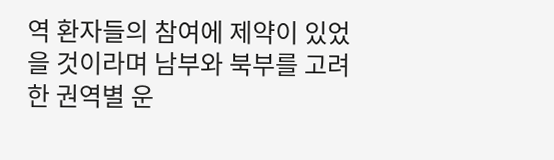역 환자들의 참여에 제약이 있었을 것이라며 남부와 북부를 고려한 권역별 운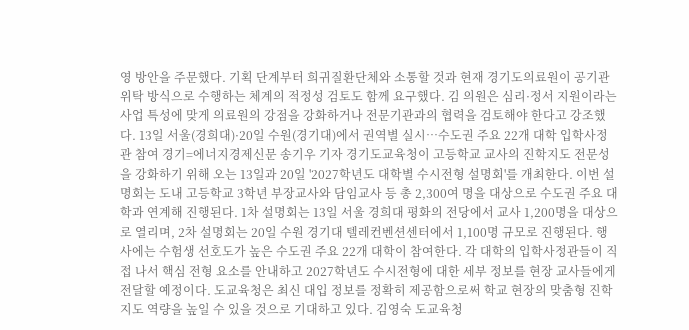영 방안을 주문했다. 기획 단계부터 희귀질환단체와 소통할 것과 현재 경기도의료원이 공기관 위탁 방식으로 수행하는 체계의 적정성 검토도 함께 요구했다. 김 의원은 심리·정서 지원이라는 사업 특성에 맞게 의료원의 강점을 강화하거나 전문기관과의 협력을 검토해야 한다고 강조했다. 13일 서울(경희대)·20일 수원(경기대)에서 권역별 실시…수도권 주요 22개 대학 입학사정관 참여 경기=에너지경제신문 송기우 기자 경기도교육청이 고등학교 교사의 진학지도 전문성을 강화하기 위해 오는 13일과 20일 '2027학년도 대학별 수시전형 설명회'를 개최한다. 이번 설명회는 도내 고등학교 3학년 부장교사와 담임교사 등 총 2,300여 명을 대상으로 수도권 주요 대학과 연계해 진행된다. 1차 설명회는 13일 서울 경희대 평화의 전당에서 교사 1,200명을 대상으로 열리며, 2차 설명회는 20일 수원 경기대 텔레컨벤션센터에서 1,100명 규모로 진행된다. 행사에는 수험생 선호도가 높은 수도권 주요 22개 대학이 참여한다. 각 대학의 입학사정관들이 직접 나서 핵심 전형 요소를 안내하고 2027학년도 수시전형에 대한 세부 정보를 현장 교사들에게 전달할 예정이다. 도교육청은 최신 대입 정보를 정확히 제공함으로써 학교 현장의 맞춤형 진학지도 역량을 높일 수 있을 것으로 기대하고 있다. 김영숙 도교육청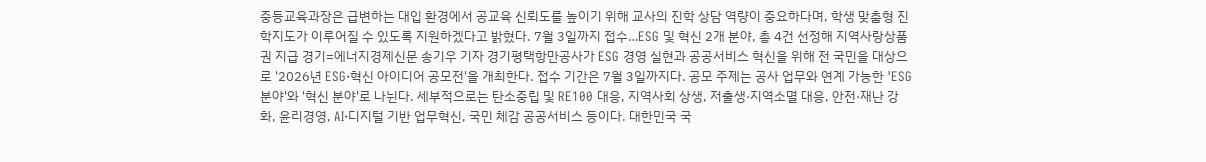중등교육과장은 급변하는 대입 환경에서 공교육 신뢰도를 높이기 위해 교사의 진학 상담 역량이 중요하다며, 학생 맞춤형 진학지도가 이루어질 수 있도록 지원하겠다고 밝혔다. 7월 3일까지 접수…ESG 및 혁신 2개 분야, 총 4건 선정해 지역사랑상품권 지급 경기=에너지경제신문 송기우 기자 경기평택항만공사가 ESG 경영 실현과 공공서비스 혁신을 위해 전 국민을 대상으로 '2026년 ESG·혁신 아이디어 공모전'을 개최한다. 접수 기간은 7월 3일까지다. 공모 주제는 공사 업무와 연계 가능한 'ESG 분야'와 '혁신 분야'로 나뉜다. 세부적으로는 탄소중립 및 RE100 대응, 지역사회 상생, 저출생·지역소멸 대응, 안전·재난 강화, 윤리경영, AI·디지털 기반 업무혁신, 국민 체감 공공서비스 등이다. 대한민국 국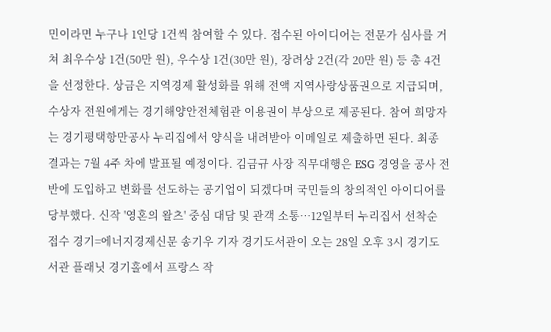민이라면 누구나 1인당 1건씩 참여할 수 있다. 접수된 아이디어는 전문가 심사를 거쳐 최우수상 1건(50만 원), 우수상 1건(30만 원), 장려상 2건(각 20만 원) 등 총 4건을 선정한다. 상금은 지역경제 활성화를 위해 전액 지역사랑상품권으로 지급되며, 수상자 전원에게는 경기해양안전체험관 이용권이 부상으로 제공된다. 참여 희망자는 경기평택항만공사 누리집에서 양식을 내려받아 이메일로 제출하면 된다. 최종 결과는 7월 4주 차에 발표될 예정이다. 김금규 사장 직무대행은 ESG 경영을 공사 전반에 도입하고 변화를 선도하는 공기업이 되겠다며 국민들의 창의적인 아이디어를 당부했다. 신작 '영혼의 왈츠' 중심 대담 및 관객 소통…12일부터 누리집서 선착순 접수 경기=에너지경제신문 송기우 기자 경기도서관이 오는 28일 오후 3시 경기도서관 플래닛 경기홀에서 프랑스 작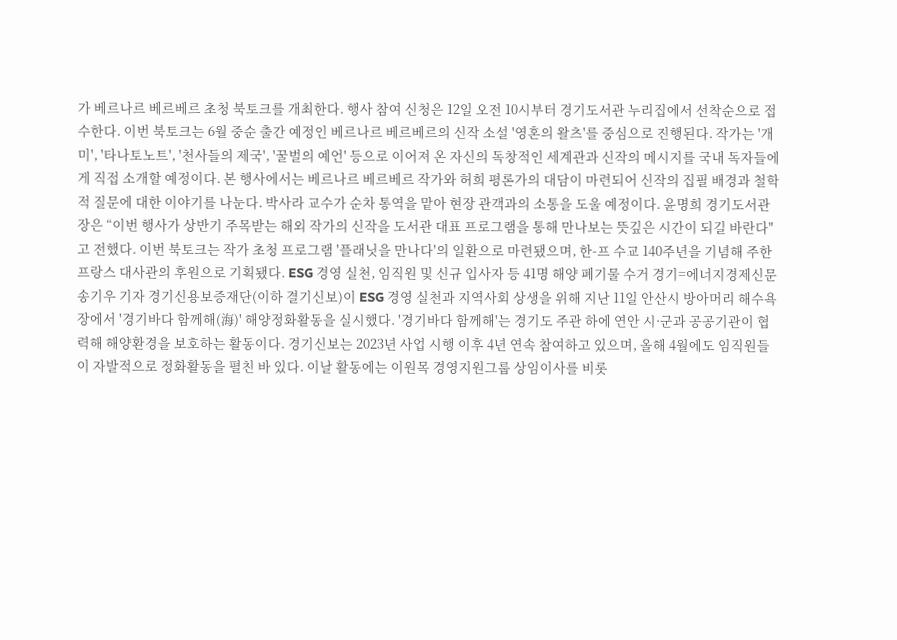가 베르나르 베르베르 초청 북토크를 개최한다. 행사 참여 신청은 12일 오전 10시부터 경기도서관 누리집에서 선착순으로 접수한다. 이번 북토크는 6월 중순 출간 예정인 베르나르 베르베르의 신작 소설 '영혼의 왈츠'를 중심으로 진행된다. 작가는 '개미', '타나토노트', '천사들의 제국', '꿀벌의 예언' 등으로 이어져 온 자신의 독창적인 세계관과 신작의 메시지를 국내 독자들에게 직접 소개할 예정이다. 본 행사에서는 베르나르 베르베르 작가와 허희 평론가의 대담이 마련되어 신작의 집필 배경과 철학적 질문에 대한 이야기를 나눈다. 박사라 교수가 순차 통역을 맡아 현장 관객과의 소통을 도울 예정이다. 윤명희 경기도서관장은 “이번 행사가 상반기 주목받는 해외 작가의 신작을 도서관 대표 프로그램을 통해 만나보는 뜻깊은 시간이 되길 바란다"고 전했다. 이번 북토크는 작가 초청 프로그램 '플래닛을 만나다'의 일환으로 마련됐으며, 한-프 수교 140주년을 기념해 주한 프랑스 대사관의 후원으로 기획됐다. ESG 경영 실천, 임직원 및 신규 입사자 등 41명 해양 폐기물 수거 경기=에너지경제신문 송기우 기자 경기신용보증재단(이하 결기신보)이 ESG 경영 실천과 지역사회 상생을 위해 지난 11일 안산시 방아머리 해수욕장에서 '경기바다 함께해(海)' 해양정화활동을 실시했다. '경기바다 함께해'는 경기도 주관 하에 연안 시·군과 공공기관이 협력해 해양환경을 보호하는 활동이다. 경기신보는 2023년 사업 시행 이후 4년 연속 참여하고 있으며, 올해 4월에도 임직원들이 자발적으로 정화활동을 펼친 바 있다. 이날 활동에는 이원목 경영지원그룹 상임이사를 비롯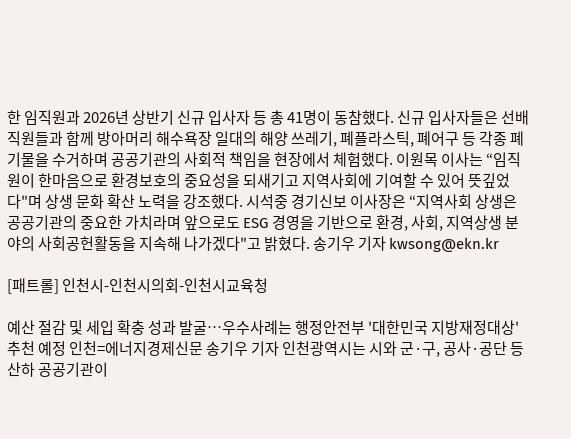한 임직원과 2026년 상반기 신규 입사자 등 총 41명이 동참했다. 신규 입사자들은 선배 직원들과 함께 방아머리 해수욕장 일대의 해양 쓰레기, 폐플라스틱, 폐어구 등 각종 폐기물을 수거하며 공공기관의 사회적 책임을 현장에서 체험했다. 이원목 이사는 “임직원이 한마음으로 환경보호의 중요성을 되새기고 지역사회에 기여할 수 있어 뜻깊었다"며 상생 문화 확산 노력을 강조했다. 시석중 경기신보 이사장은 “지역사회 상생은 공공기관의 중요한 가치라며 앞으로도 ESG 경영을 기반으로 환경, 사회, 지역상생 분야의 사회공헌활동을 지속해 나가겠다"고 밝혔다. 송기우 기자 kwsong@ekn.kr

[패트롤] 인천시-인천시의회-인천시교육청

예산 절감 및 세입 확충 성과 발굴…우수사례는 행정안전부 '대한민국 지방재정대상' 추천 예정 인천=에너지경제신문 송기우 기자 인천광역시는 시와 군·구, 공사·공단 등 산하 공공기관이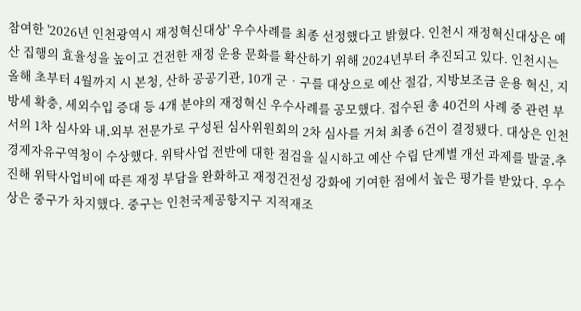참여한 '2026년 인천광역시 재정혁신대상' 우수사례를 최종 선정했다고 밝혔다. 인천시 재정혁신대상은 예산 집행의 효율성을 높이고 건전한 재정 운용 문화를 확산하기 위해 2024년부터 추진되고 있다. 인천시는 올해 초부터 4월까지 시 본청, 산하 공공기관, 10개 군‧구를 대상으로 예산 절감, 지방보조금 운용 혁신, 지방세 확충, 세외수입 증대 등 4개 분야의 재정혁신 우수사례를 공모했다. 접수된 총 40건의 사례 중 관련 부서의 1차 심사와 내․외부 전문가로 구성된 심사위원회의 2차 심사를 거쳐 최종 6건이 결정됐다. 대상은 인천경제자유구역청이 수상했다. 위탁사업 전반에 대한 점검을 실시하고 예산 수립 단계별 개선 과제를 발굴․추진해 위탁사업비에 따른 재정 부담을 완화하고 재정건전성 강화에 기여한 점에서 높은 평가를 받았다. 우수상은 중구가 차지했다. 중구는 인천국제공항지구 지적재조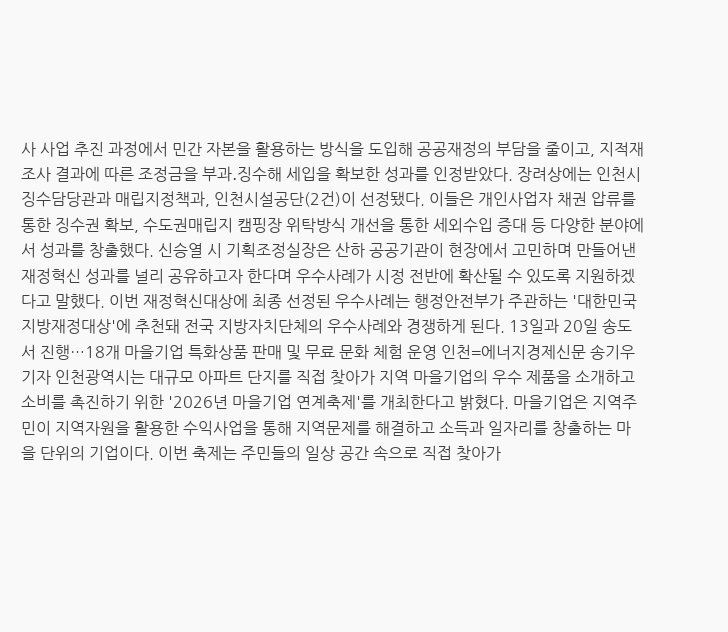사 사업 추진 과정에서 민간 자본을 활용하는 방식을 도입해 공공재정의 부담을 줄이고, 지적재조사 결과에 따른 조정금을 부과․징수해 세입을 확보한 성과를 인정받았다. 장려상에는 인천시 징수담당관과 매립지정책과, 인천시설공단(2건)이 선정됐다. 이들은 개인사업자 채권 압류를 통한 징수권 확보, 수도권매립지 캠핑장 위탁방식 개선을 통한 세외수입 증대 등 다양한 분야에서 성과를 창출했다. 신승열 시 기획조정실장은 산하 공공기관이 현장에서 고민하며 만들어낸 재정혁신 성과를 널리 공유하고자 한다며 우수사례가 시정 전반에 확산될 수 있도록 지원하겠다고 말했다. 이번 재정혁신대상에 최종 선정된 우수사례는 행정안전부가 주관하는 '대한민국 지방재정대상'에 추천돼 전국 지방자치단체의 우수사례와 경쟁하게 된다. 13일과 20일 송도서 진행…18개 마을기업 특화상품 판매 및 무료 문화 체험 운영 인천=에너지경제신문 송기우 기자 인천광역시는 대규모 아파트 단지를 직접 찾아가 지역 마을기업의 우수 제품을 소개하고 소비를 촉진하기 위한 '2026년 마을기업 연계축제'를 개최한다고 밝혔다. 마을기업은 지역주민이 지역자원을 활용한 수익사업을 통해 지역문제를 해결하고 소득과 일자리를 창출하는 마을 단위의 기업이다. 이번 축제는 주민들의 일상 공간 속으로 직접 찾아가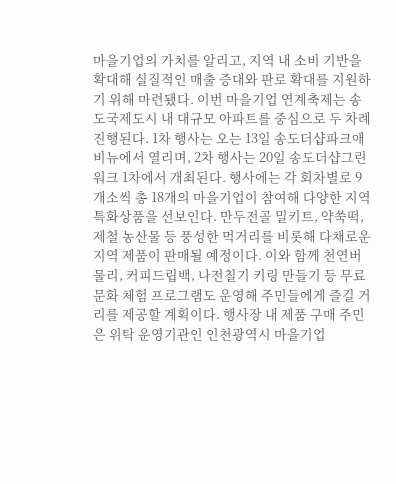마을기업의 가치를 알리고, 지역 내 소비 기반을 확대해 실질적인 매출 증대와 판로 확대를 지원하기 위해 마련됐다. 이번 마을기업 연계축제는 송도국제도시 내 대규모 아파트를 중심으로 두 차례 진행된다. 1차 행사는 오는 13일 송도더샵파크애비뉴에서 열리며, 2차 행사는 20일 송도더샵그린워크 1차에서 개최된다. 행사에는 각 회차별로 9개소씩 총 18개의 마을기업이 참여해 다양한 지역 특화상품을 선보인다. 만두전골 밀키트, 약쑥떡, 제철 농산물 등 풍성한 먹거리를 비롯해 다채로운 지역 제품이 판매될 예정이다. 이와 함께 천연버물리, 커피드립백, 나전칠기 키링 만들기 등 무료 문화 체험 프로그램도 운영해 주민들에게 즐길 거리를 제공할 계획이다. 행사장 내 제품 구매 주민은 위탁 운영기관인 인천광역시 마을기업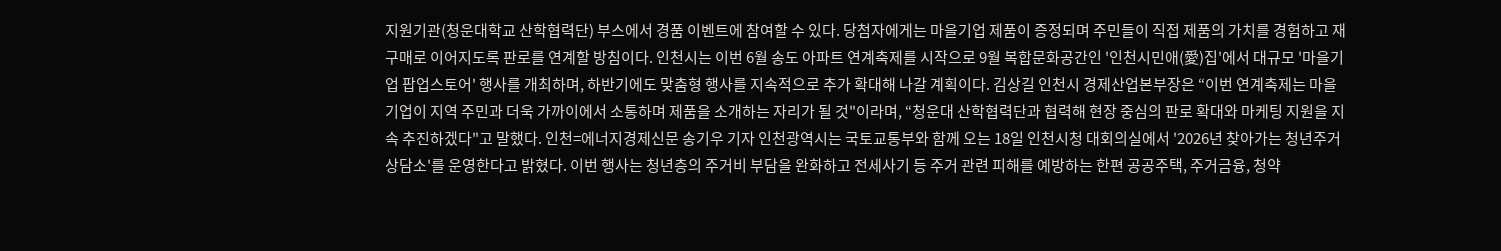지원기관(청운대학교 산학협력단) 부스에서 경품 이벤트에 참여할 수 있다. 당첨자에게는 마을기업 제품이 증정되며 주민들이 직접 제품의 가치를 경험하고 재구매로 이어지도록 판로를 연계할 방침이다. 인천시는 이번 6월 송도 아파트 연계축제를 시작으로 9월 복합문화공간인 '인천시민애(愛)집'에서 대규모 '마을기업 팝업스토어' 행사를 개최하며, 하반기에도 맞춤형 행사를 지속적으로 추가 확대해 나갈 계획이다. 김상길 인천시 경제산업본부장은 “이번 연계축제는 마을기업이 지역 주민과 더욱 가까이에서 소통하며 제품을 소개하는 자리가 될 것"이라며, “청운대 산학협력단과 협력해 현장 중심의 판로 확대와 마케팅 지원을 지속 추진하겠다"고 말했다. 인천=에너지경제신문 송기우 기자 인천광역시는 국토교통부와 함께 오는 18일 인천시청 대회의실에서 '2026년 찾아가는 청년주거 상담소'를 운영한다고 밝혔다. 이번 행사는 청년층의 주거비 부담을 완화하고 전세사기 등 주거 관련 피해를 예방하는 한편 공공주택, 주거금융, 청약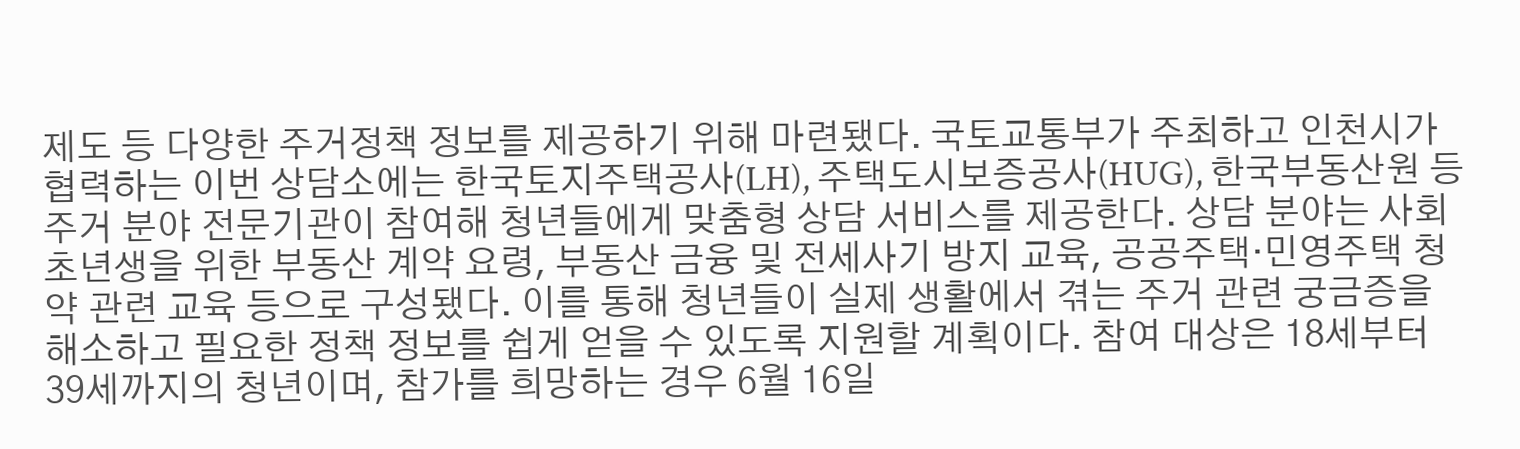제도 등 다양한 주거정책 정보를 제공하기 위해 마련됐다. 국토교통부가 주최하고 인천시가 협력하는 이번 상담소에는 한국토지주택공사(LH), 주택도시보증공사(HUG), 한국부동산원 등 주거 분야 전문기관이 참여해 청년들에게 맞춤형 상담 서비스를 제공한다. 상담 분야는 사회초년생을 위한 부동산 계약 요령, 부동산 금융 및 전세사기 방지 교육, 공공주택‧민영주택 청약 관련 교육 등으로 구성됐다. 이를 통해 청년들이 실제 생활에서 겪는 주거 관련 궁금증을 해소하고 필요한 정책 정보를 쉽게 얻을 수 있도록 지원할 계획이다. 참여 대상은 18세부터 39세까지의 청년이며, 참가를 희망하는 경우 6월 16일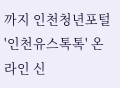까지 인천청년포털 '인천유스톡톡' 온라인 신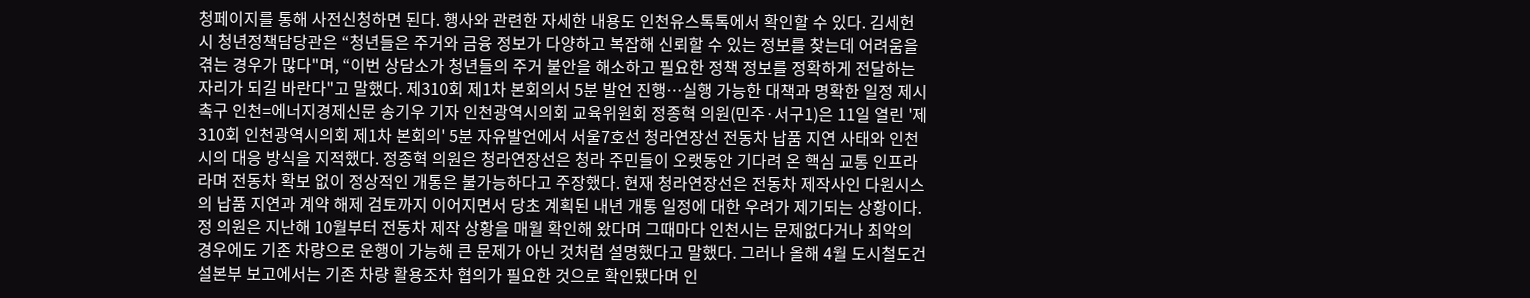청페이지를 통해 사전신청하면 된다. 행사와 관련한 자세한 내용도 인천유스톡톡에서 확인할 수 있다. 김세헌 시 청년정책담당관은 “청년들은 주거와 금융 정보가 다양하고 복잡해 신뢰할 수 있는 정보를 찾는데 어려움을 겪는 경우가 많다"며, “이번 상담소가 청년들의 주거 불안을 해소하고 필요한 정책 정보를 정확하게 전달하는 자리가 되길 바란다"고 말했다. 제310회 제1차 본회의서 5분 발언 진행…실행 가능한 대책과 명확한 일정 제시 촉구 인천=에너지경제신문 송기우 기자 인천광역시의회 교육위원회 정종혁 의원(민주·서구1)은 11일 열린 '제310회 인천광역시의회 제1차 본회의' 5분 자유발언에서 서울7호선 청라연장선 전동차 납품 지연 사태와 인천시의 대응 방식을 지적했다. 정종혁 의원은 청라연장선은 청라 주민들이 오랫동안 기다려 온 핵심 교통 인프라라며 전동차 확보 없이 정상적인 개통은 불가능하다고 주장했다. 현재 청라연장선은 전동차 제작사인 다원시스의 납품 지연과 계약 해제 검토까지 이어지면서 당초 계획된 내년 개통 일정에 대한 우려가 제기되는 상황이다. 정 의원은 지난해 10월부터 전동차 제작 상황을 매월 확인해 왔다며 그때마다 인천시는 문제없다거나 최악의 경우에도 기존 차량으로 운행이 가능해 큰 문제가 아닌 것처럼 설명했다고 말했다. 그러나 올해 4월 도시철도건설본부 보고에서는 기존 차량 활용조차 협의가 필요한 것으로 확인됐다며 인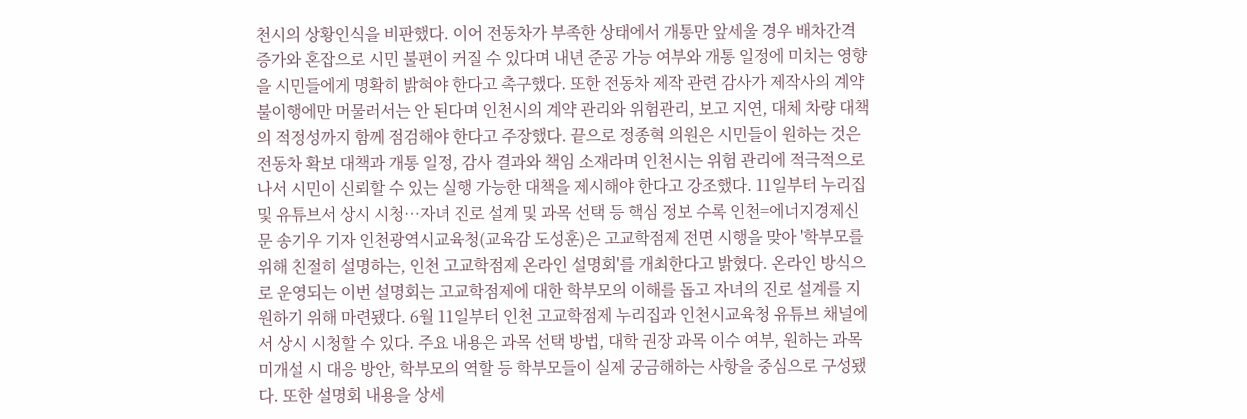천시의 상황인식을 비판했다. 이어 전동차가 부족한 상태에서 개통만 앞세울 경우 배차간격 증가와 혼잡으로 시민 불편이 커질 수 있다며 내년 준공 가능 여부와 개통 일정에 미치는 영향을 시민들에게 명확히 밝혀야 한다고 촉구했다. 또한 전동차 제작 관련 감사가 제작사의 계약 불이행에만 머물러서는 안 된다며 인천시의 계약 관리와 위험관리, 보고 지연, 대체 차량 대책의 적정성까지 함께 점검해야 한다고 주장했다. 끝으로 정종혁 의원은 시민들이 원하는 것은 전동차 확보 대책과 개통 일정, 감사 결과와 책임 소재라며 인천시는 위험 관리에 적극적으로 나서 시민이 신뢰할 수 있는 실행 가능한 대책을 제시해야 한다고 강조했다. 11일부터 누리집 및 유튜브서 상시 시청…자녀 진로 설계 및 과목 선택 등 핵심 정보 수록 인천=에너지경제신문 송기우 기자 인천광역시교육청(교육감 도성훈)은 고교학점제 전면 시행을 맞아 '학부모를 위해 친절히 설명하는, 인천 고교학점제 온라인 설명회'를 개최한다고 밝혔다. 온라인 방식으로 운영되는 이번 설명회는 고교학점제에 대한 학부모의 이해를 돕고 자녀의 진로 설계를 지원하기 위해 마련됐다. 6월 11일부터 인천 고교학점제 누리집과 인천시교육청 유튜브 채널에서 상시 시청할 수 있다. 주요 내용은 과목 선택 방법, 대학 권장 과목 이수 여부, 원하는 과목 미개설 시 대응 방안, 학부모의 역할 등 학부모들이 실제 궁금해하는 사항을 중심으로 구성됐다. 또한 설명회 내용을 상세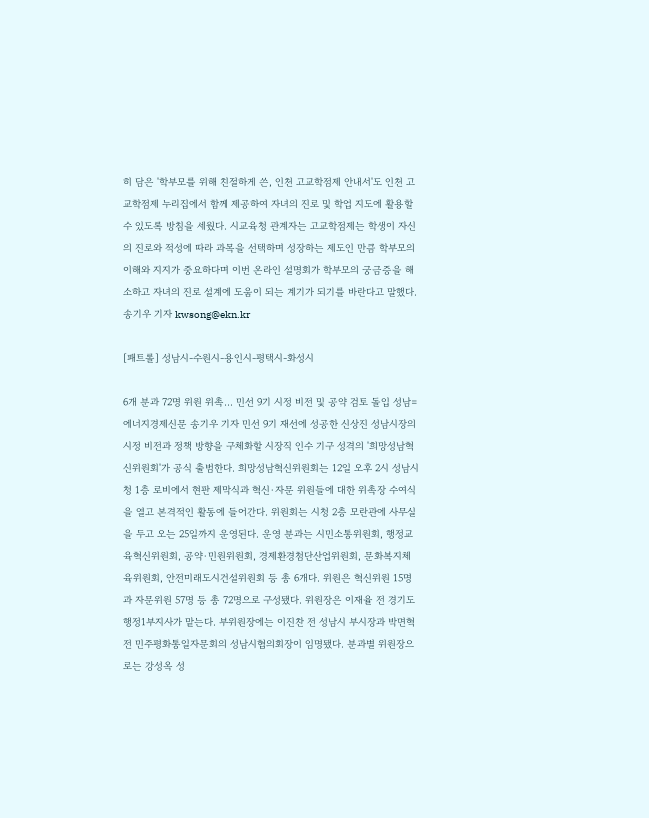히 담은 '학부모를 위해 친절하게 쓴, 인천 고교학점제 안내서'도 인천 고교학점제 누리집에서 함께 제공하여 자녀의 진로 및 학업 지도에 활용할 수 있도록 방침을 세웠다. 시교육청 관계자는 고교학점제는 학생이 자신의 진로와 적성에 따라 과목을 선택하며 성장하는 제도인 만큼 학부모의 이해와 지지가 중요하다며 이번 온라인 설명회가 학부모의 궁금증을 해소하고 자녀의 진로 설계에 도움이 되는 계기가 되기를 바란다고 말했다. 송기우 기자 kwsong@ekn.kr

[패트롤] 성남시-수원시-용인시-평택시-화성시

6개 분과 72명 위원 위촉… 민선 9기 시정 비전 및 공약 검토 돌입 성남=에너지경제신문 송기우 기자 민선 9기 재선에 성공한 신상진 성남시장의 시정 비전과 정책 방향을 구체화할 시장직 인수 기구 성격의 '희망성남혁신위원회'가 공식 출범한다. 희망성남혁신위원회는 12일 오후 2시 성남시청 1층 로비에서 현판 제막식과 혁신·자문 위원들에 대한 위촉장 수여식을 열고 본격적인 활동에 들어간다. 위원회는 시청 2층 모란관에 사무실을 두고 오는 25일까지 운영된다. 운영 분과는 시민소통위원회, 행정교육혁신위원회, 공약·민원위원회, 경제환경첨단산업위원회, 문화복지체육위원회, 안전미래도시건설위원회 등 총 6개다. 위원은 혁신위원 15명과 자문위원 57명 등 총 72명으로 구성됐다. 위원장은 이재율 전 경기도 행정1부지사가 맡는다. 부위원장에는 이진찬 전 성남시 부시장과 박면혁 전 민주평화통일자문회의 성남시협의회장이 임명됐다. 분과별 위원장으로는 강성옥 성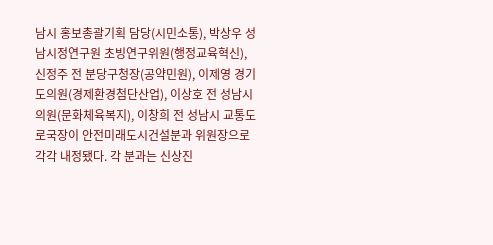남시 홍보총괄기획 담당(시민소통), 박상우 성남시정연구원 초빙연구위원(행정교육혁신), 신정주 전 분당구청장(공약민원), 이제영 경기도의원(경제환경첨단산업), 이상호 전 성남시의원(문화체육복지), 이창희 전 성남시 교통도로국장이 안전미래도시건설분과 위원장으로 각각 내정됐다. 각 분과는 신상진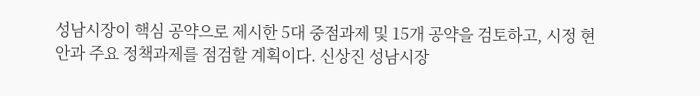성남시장이 핵심 공약으로 제시한 5대 중점과제 및 15개 공약을 검토하고, 시정 현안과 주요 정책과제를 점검할 계획이다. 신상진 성남시장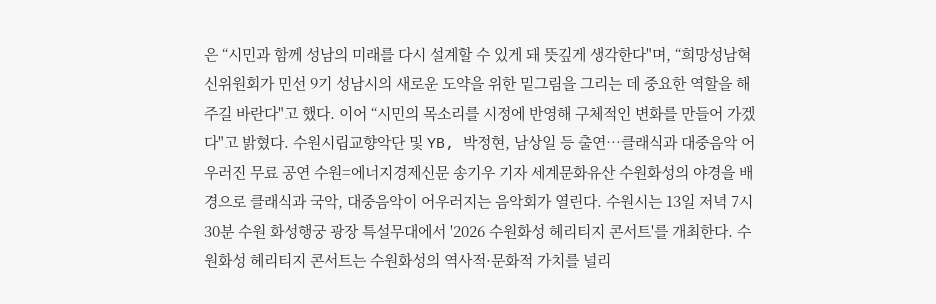은 “시민과 함께 성남의 미래를 다시 설계할 수 있게 돼 뜻깊게 생각한다"며, “희망성남혁신위원회가 민선 9기 성남시의 새로운 도약을 위한 밑그림을 그리는 데 중요한 역할을 해주길 바란다"고 했다. 이어 “시민의 목소리를 시정에 반영해 구체적인 변화를 만들어 가겠다"고 밝혔다. 수원시립교향악단 및 YB, 박정현, 남상일 등 출연…클래식과 대중음악 어우러진 무료 공연 수원=에너지경제신문 송기우 기자 세계문화유산 수원화성의 야경을 배경으로 클래식과 국악, 대중음악이 어우러지는 음악회가 열린다. 수원시는 13일 저녁 7시 30분 수원 화성행궁 광장 특설무대에서 '2026 수원화성 헤리티지 콘서트'를 개최한다. 수원화성 헤리티지 콘서트는 수원화성의 역사적·문화적 가치를 널리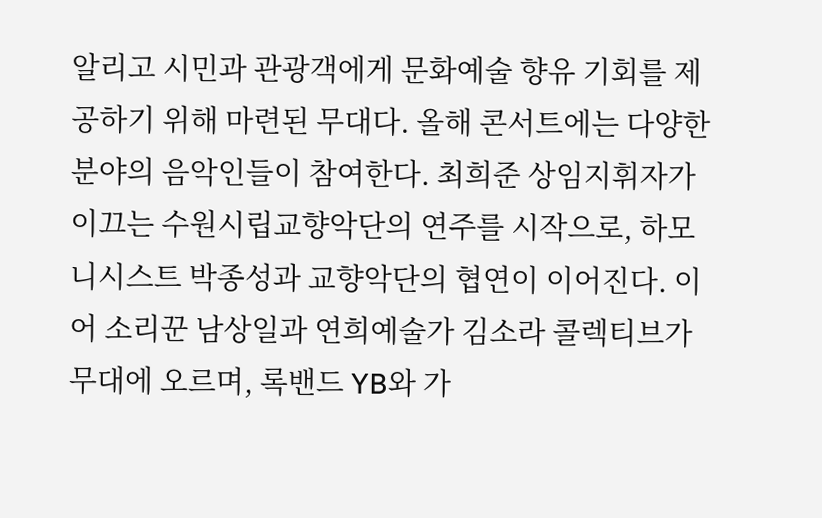알리고 시민과 관광객에게 문화예술 향유 기회를 제공하기 위해 마련된 무대다. 올해 콘서트에는 다양한 분야의 음악인들이 참여한다. 최희준 상임지휘자가 이끄는 수원시립교향악단의 연주를 시작으로, 하모니시스트 박종성과 교향악단의 협연이 이어진다. 이어 소리꾼 남상일과 연희예술가 김소라 콜렉티브가 무대에 오르며, 록밴드 YB와 가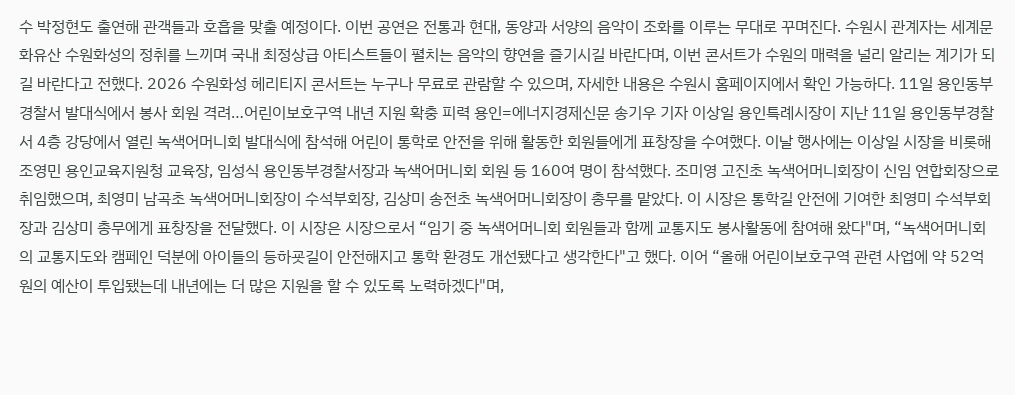수 박정현도 출연해 관객들과 호흡을 맞출 예정이다. 이번 공연은 전통과 현대, 동양과 서양의 음악이 조화를 이루는 무대로 꾸며진다. 수원시 관계자는 세계문화유산 수원화성의 정취를 느끼며 국내 최정상급 아티스트들이 펼치는 음악의 향연을 즐기시길 바란다며, 이번 콘서트가 수원의 매력을 널리 알리는 계기가 되길 바란다고 전했다. 2026 수원화성 헤리티지 콘서트는 누구나 무료로 관람할 수 있으며, 자세한 내용은 수원시 홈페이지에서 확인 가능하다. 11일 용인동부경찰서 발대식에서 봉사 회원 격려…어린이보호구역 내년 지원 확충 피력 용인=에너지경제신문 송기우 기자 이상일 용인특례시장이 지난 11일 용인동부경찰서 4층 강당에서 열린 녹색어머니회 발대식에 참석해 어린이 통학로 안전을 위해 활동한 회원들에게 표창장을 수여했다. 이날 행사에는 이상일 시장을 비롯해 조영민 용인교육지원청 교육장, 임성식 용인동부경찰서장과 녹색어머니회 회원 등 160여 명이 참석했다. 조미영 고진초 녹색어머니회장이 신임 연합회장으로 취임했으며, 최영미 남곡초 녹색어머니회장이 수석부회장, 김상미 송전초 녹색어머니회장이 총무를 맡았다. 이 시장은 통학길 안전에 기여한 최영미 수석부회장과 김상미 총무에게 표창장을 전달했다. 이 시장은 시장으로서 “임기 중 녹색어머니회 회원들과 함께 교통지도 봉사활동에 참여해 왔다"며, “녹색어머니회의 교통지도와 캠페인 덕분에 아이들의 등하굣길이 안전해지고 통학 환경도 개선됐다고 생각한다"고 했다. 이어 “올해 어린이보호구역 관련 사업에 약 52억 원의 예산이 투입됐는데 내년에는 더 많은 지원을 할 수 있도록 노력하겠다"며,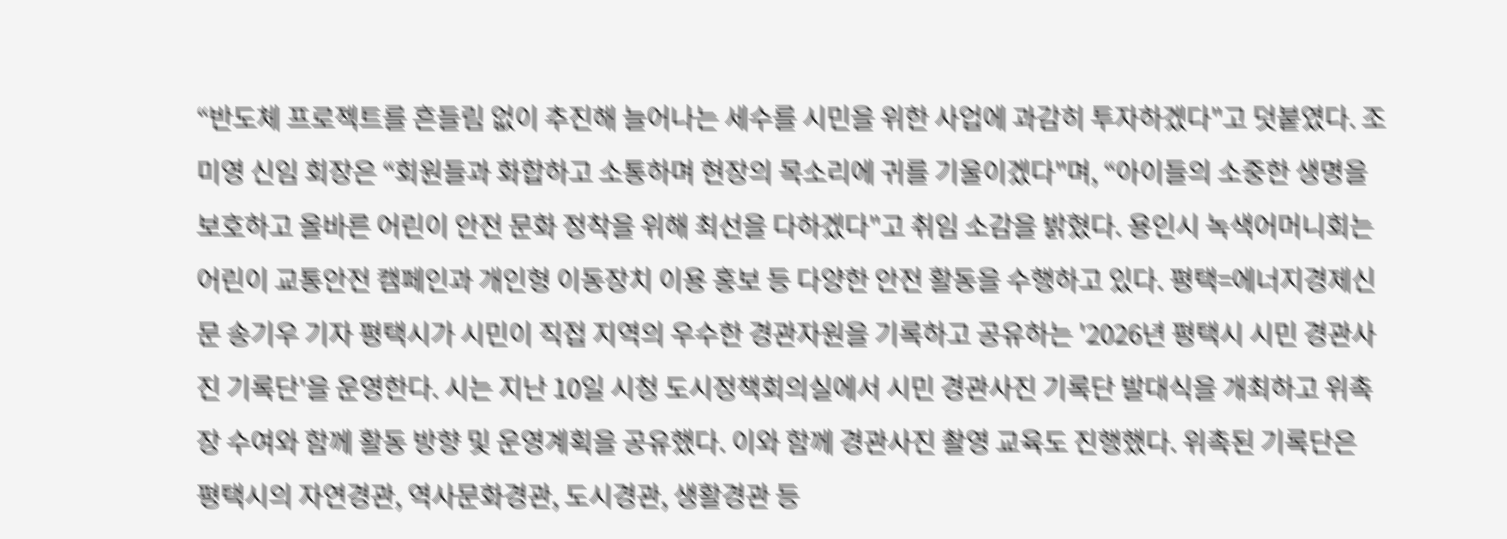“반도체 프로젝트를 흔들림 없이 추진해 늘어나는 세수를 시민을 위한 사업에 과감히 투자하겠다"고 덧붙였다. 조미영 신임 회장은 “회원들과 화합하고 소통하며 현장의 목소리에 귀를 기울이겠다"며, “아이들의 소중한 생명을 보호하고 올바른 어린이 안전 문화 정착을 위해 최선을 다하겠다"고 취임 소감을 밝혔다. 용인시 녹색어머니회는 어린이 교통안전 캠페인과 개인형 이동장치 이용 홍보 등 다양한 안전 활동을 수행하고 있다. 평택=에너지경제신문 송기우 기자 평택시가 시민이 직접 지역의 우수한 경관자원을 기록하고 공유하는 '2026년 평택시 시민 경관사진 기록단'을 운영한다. 시는 지난 10일 시청 도시정책회의실에서 시민 경관사진 기록단 발대식을 개최하고 위촉장 수여와 함께 활동 방향 및 운영계획을 공유했다. 이와 함께 경관사진 촬영 교육도 진행했다. 위촉된 기록단은 평택시의 자연경관, 역사문화경관, 도시경관, 생활경관 등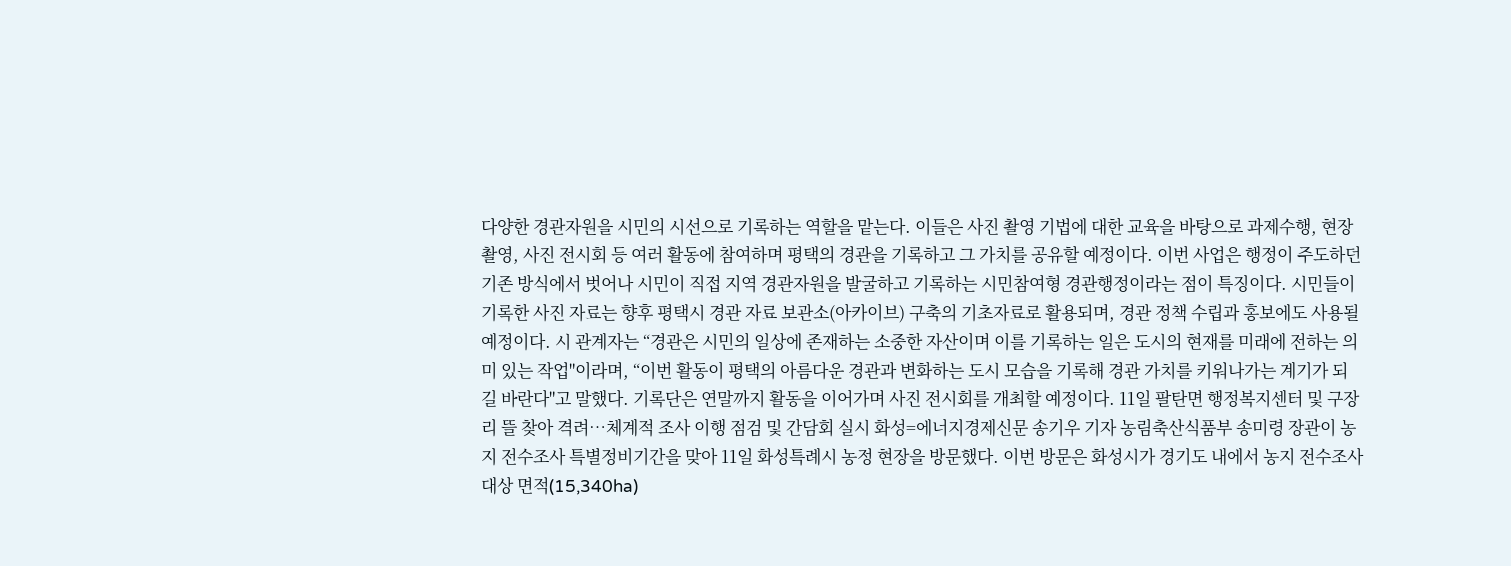다양한 경관자원을 시민의 시선으로 기록하는 역할을 맡는다. 이들은 사진 촬영 기법에 대한 교육을 바탕으로 과제수행, 현장촬영, 사진 전시회 등 여러 활동에 참여하며 평택의 경관을 기록하고 그 가치를 공유할 예정이다. 이번 사업은 행정이 주도하던 기존 방식에서 벗어나 시민이 직접 지역 경관자원을 발굴하고 기록하는 시민참여형 경관행정이라는 점이 특징이다. 시민들이 기록한 사진 자료는 향후 평택시 경관 자료 보관소(아카이브) 구축의 기초자료로 활용되며, 경관 정책 수립과 홍보에도 사용될 예정이다. 시 관계자는 “경관은 시민의 일상에 존재하는 소중한 자산이며 이를 기록하는 일은 도시의 현재를 미래에 전하는 의미 있는 작업"이라며, “이번 활동이 평택의 아름다운 경관과 변화하는 도시 모습을 기록해 경관 가치를 키워나가는 계기가 되길 바란다"고 말했다. 기록단은 연말까지 활동을 이어가며 사진 전시회를 개최할 예정이다. 11일 팔탄면 행정복지센터 및 구장리 뜰 찾아 격려…체계적 조사 이행 점검 및 간담회 실시 화성=에너지경제신문 송기우 기자 농림축산식품부 송미령 장관이 농지 전수조사 특별정비기간을 맞아 11일 화성특례시 농정 현장을 방문했다. 이번 방문은 화성시가 경기도 내에서 농지 전수조사 대상 면적(15,340ha)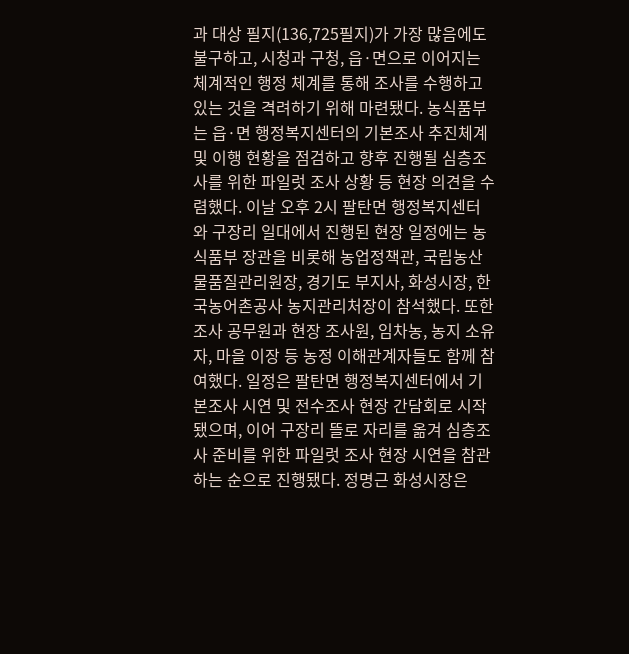과 대상 필지(136,725필지)가 가장 많음에도 불구하고, 시청과 구청, 읍·면으로 이어지는 체계적인 행정 체계를 통해 조사를 수행하고 있는 것을 격려하기 위해 마련됐다. 농식품부는 읍·면 행정복지센터의 기본조사 추진체계 및 이행 현황을 점검하고 향후 진행될 심층조사를 위한 파일럿 조사 상황 등 현장 의견을 수렴했다. 이날 오후 2시 팔탄면 행정복지센터와 구장리 일대에서 진행된 현장 일정에는 농식품부 장관을 비롯해 농업정책관, 국립농산물품질관리원장, 경기도 부지사, 화성시장, 한국농어촌공사 농지관리처장이 참석했다. 또한 조사 공무원과 현장 조사원, 임차농, 농지 소유자, 마을 이장 등 농정 이해관계자들도 함께 참여했다. 일정은 팔탄면 행정복지센터에서 기본조사 시연 및 전수조사 현장 간담회로 시작됐으며, 이어 구장리 뜰로 자리를 옮겨 심층조사 준비를 위한 파일럿 조사 현장 시연을 참관하는 순으로 진행됐다. 정명근 화성시장은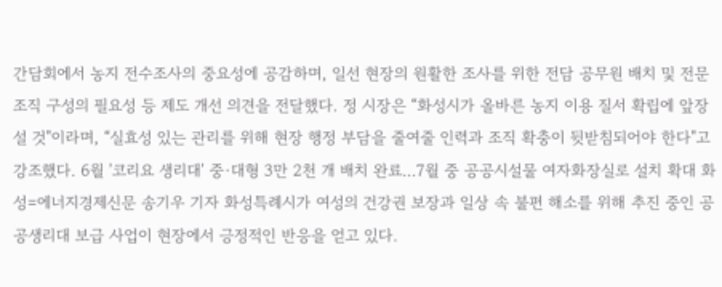간담회에서 농지 전수조사의 중요성에 공감하며, 일선 현장의 원활한 조사를 위한 전담 공무원 배치 및 전문 조직 구성의 필요성 등 제도 개선 의견을 전달했다. 정 시장은 “화성시가 올바른 농지 이용 질서 확립에 앞장설 것"이라며, “실효성 있는 관리를 위해 현장 행정 부담을 줄여줄 인력과 조직 확충이 뒷받침되어야 한다"고 강조했다. 6월 '코리요 생리대' 중·대형 3만 2천 개 배치 완료…7월 중 공공시설물 여자화장실로 설치 확대 화성=에너지경제신문 송기우 기자 화성특례시가 여성의 건강권 보장과 일상 속 불편 해소를 위해 추진 중인 공공생리대 보급 사업이 현장에서 긍정적인 반응을 얻고 있다.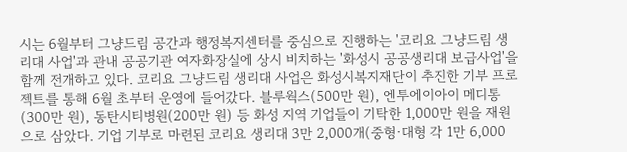시는 6월부터 그냥드림 공간과 행정복지센터를 중심으로 진행하는 '코리요 그냥드림 생리대 사업'과 관내 공공기관 여자화장실에 상시 비치하는 '화성시 공공생리대 보급사업'을 함께 전개하고 있다. 코리요 그냥드림 생리대 사업은 화성시복지재단이 추진한 기부 프로젝트를 통해 6월 초부터 운영에 들어갔다. 블루웍스(500만 원), 엔투에이아이 메디통(300만 원), 동탄시티병원(200만 원) 등 화성 지역 기업들이 기탁한 1,000만 원을 재원으로 삼았다. 기업 기부로 마련된 코리요 생리대 3만 2,000개(중형·대형 각 1만 6,000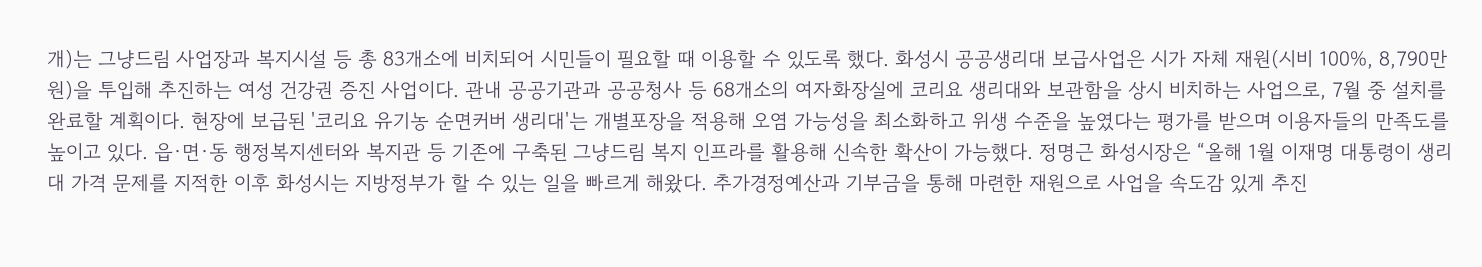개)는 그냥드림 사업장과 복지시설 등 총 83개소에 비치되어 시민들이 필요할 때 이용할 수 있도록 했다. 화성시 공공생리대 보급사업은 시가 자체 재원(시비 100%, 8,790만 원)을 투입해 추진하는 여성 건강권 증진 사업이다. 관내 공공기관과 공공청사 등 68개소의 여자화장실에 코리요 생리대와 보관함을 상시 비치하는 사업으로, 7월 중 설치를 완료할 계획이다. 현장에 보급된 '코리요 유기농 순면커버 생리대'는 개별포장을 적용해 오염 가능성을 최소화하고 위생 수준을 높였다는 평가를 받으며 이용자들의 만족도를 높이고 있다. 읍·면·동 행정복지센터와 복지관 등 기존에 구축된 그냥드림 복지 인프라를 활용해 신속한 확산이 가능했다. 정명근 화성시장은 “올해 1월 이재명 대통령이 생리대 가격 문제를 지적한 이후 화성시는 지방정부가 할 수 있는 일을 빠르게 해왔다. 추가경정예산과 기부금을 통해 마련한 재원으로 사업을 속도감 있게 추진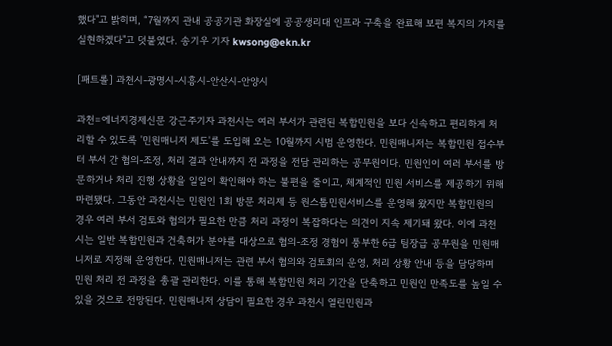했다"고 밝히며, “7월까지 관내 공공기관 화장실에 공공생리대 인프라 구축을 완료해 보편 복지의 가치를 실현하겠다"고 덧붙였다. 송기우 기자 kwsong@ekn.kr

[패트롤] 과천시-광명시-시흥시-안산시-안양시

과천=에너지경제신문 강근주기자 과천시는 여러 부서가 관련된 복합민원을 보다 신속하고 편리하게 처리할 수 있도록 '민원매니저 제도'를 도입해 오는 10월까지 시범 운영한다. 민원매니저는 복합민원 접수부터 부서 간 협의-조정, 처리 결과 안내까지 전 과정을 전담 관리하는 공무원이다. 민원인이 여러 부서를 방문하거나 처리 진행 상황을 일일이 확인해야 하는 불편을 줄이고, 체계적인 민원 서비스를 제공하기 위해 마련됐다. 그동안 과천시는 민원인 1회 방문 처리제 등 원스톱민원서비스를 운영해 왔지만 복합민원의 경우 여러 부서 검토와 협의가 필요한 만큼 처리 과정이 복잡하다는 의견이 지속 제기돼 왔다. 이에 과천시는 일반 복합민원과 건축허가 분야를 대상으로 협의-조정 경험이 풍부한 6급 팀장급 공무원을 민원매니저로 지정해 운영한다. 민원매니저는 관련 부서 협의와 검토회의 운영, 처리 상황 안내 등을 담당하며 민원 처리 전 과정을 총괄 관리한다. 이를 통해 복합민원 처리 기간을 단축하고 민원인 만족도를 높일 수 있을 것으로 전망된다. 민원매니저 상담이 필요한 경우 과천시 열린민원과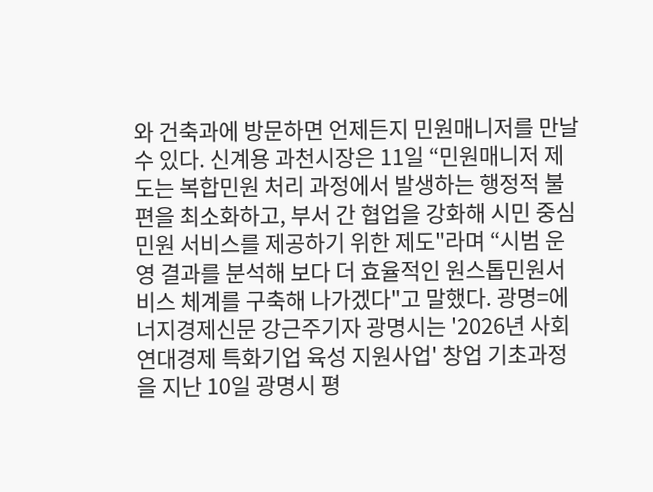와 건축과에 방문하면 언제든지 민원매니저를 만날 수 있다. 신계용 과천시장은 11일 “민원매니저 제도는 복합민원 처리 과정에서 발생하는 행정적 불편을 최소화하고, 부서 간 협업을 강화해 시민 중심 민원 서비스를 제공하기 위한 제도"라며 “시범 운영 결과를 분석해 보다 더 효율적인 원스톱민원서비스 체계를 구축해 나가겠다"고 말했다. 광명=에너지경제신문 강근주기자 광명시는 '2026년 사회연대경제 특화기업 육성 지원사업' 창업 기초과정을 지난 10일 광명시 평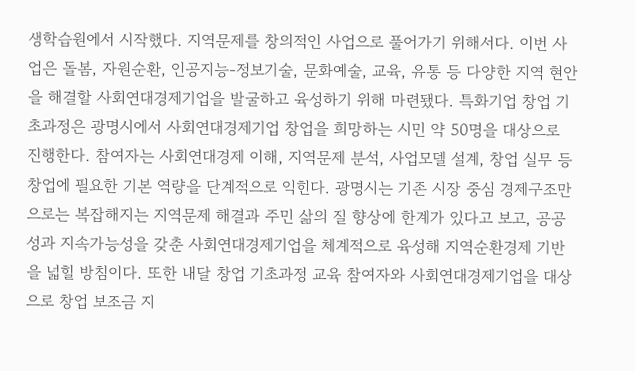생학습원에서 시작했다. 지역문제를 창의적인 사업으로 풀어가기 위해서다. 이번 사업은 돌봄, 자원순환, 인공지능-정보기술, 문화예술, 교육, 유통 등 다양한 지역 현안을 해결할 사회연대경제기업을 발굴하고 육성하기 위해 마련됐다. 특화기업 창업 기초과정은 광명시에서 사회연대경제기업 창업을 희망하는 시민 약 50명을 대상으로 진행한다. 참여자는 사회연대경제 이해, 지역문제 분석, 사업모델 설계, 창업 실무 등 창업에 필요한 기본 역량을 단계적으로 익힌다. 광명시는 기존 시장 중심 경제구조만으로는 복잡해지는 지역문제 해결과 주민 삶의 질 향상에 한계가 있다고 보고, 공공성과 지속가능성을 갖춘 사회연대경제기업을 체계적으로 육성해 지역순환경제 기반을 넓힐 방침이다. 또한 내달 창업 기초과정 교육 참여자와 사회연대경제기업을 대상으로 창업 보조금 지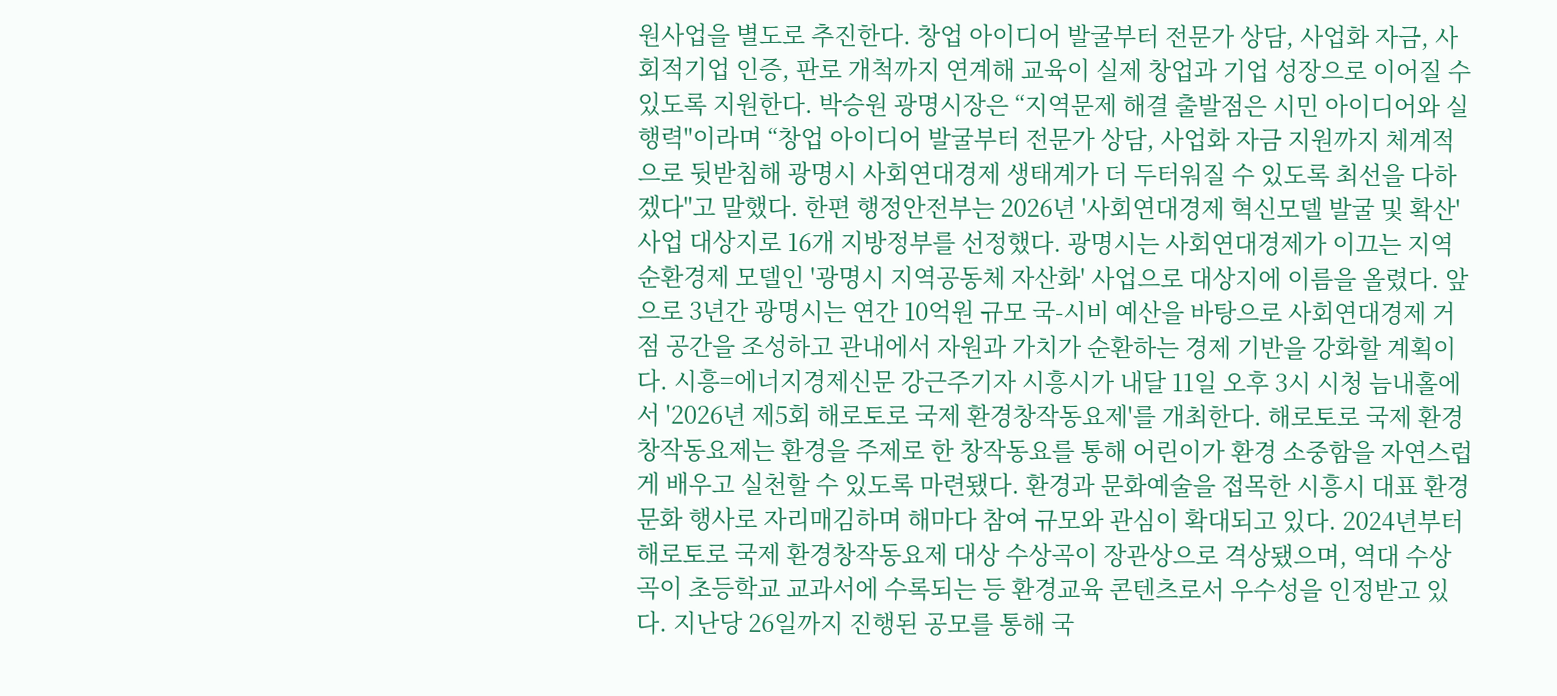원사업을 별도로 추진한다. 창업 아이디어 발굴부터 전문가 상담, 사업화 자금, 사회적기업 인증, 판로 개척까지 연계해 교육이 실제 창업과 기업 성장으로 이어질 수 있도록 지원한다. 박승원 광명시장은 “지역문제 해결 출발점은 시민 아이디어와 실행력"이라며 “창업 아이디어 발굴부터 전문가 상담, 사업화 자금 지원까지 체계적으로 뒷받침해 광명시 사회연대경제 생태계가 더 두터워질 수 있도록 최선을 다하겠다"고 말했다. 한편 행정안전부는 2026년 '사회연대경제 혁신모델 발굴 및 확산' 사업 대상지로 16개 지방정부를 선정했다. 광명시는 사회연대경제가 이끄는 지역순환경제 모델인 '광명시 지역공동체 자산화' 사업으로 대상지에 이름을 올렸다. 앞으로 3년간 광명시는 연간 10억원 규모 국-시비 예산을 바탕으로 사회연대경제 거점 공간을 조성하고 관내에서 자원과 가치가 순환하는 경제 기반을 강화할 계획이다. 시흥=에너지경제신문 강근주기자 시흥시가 내달 11일 오후 3시 시청 늠내홀에서 '2026년 제5회 해로토로 국제 환경창작동요제'를 개최한다. 해로토로 국제 환경창작동요제는 환경을 주제로 한 창작동요를 통해 어린이가 환경 소중함을 자연스럽게 배우고 실천할 수 있도록 마련됐다. 환경과 문화예술을 접목한 시흥시 대표 환경문화 행사로 자리매김하며 해마다 참여 규모와 관심이 확대되고 있다. 2024년부터 해로토로 국제 환경창작동요제 대상 수상곡이 장관상으로 격상됐으며, 역대 수상곡이 초등학교 교과서에 수록되는 등 환경교육 콘텐츠로서 우수성을 인정받고 있다. 지난당 26일까지 진행된 공모를 통해 국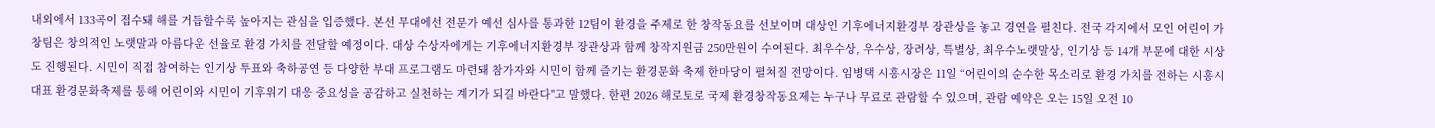내외에서 133곡이 접수돼 해를 거듭할수록 높아지는 관심을 입증했다. 본선 무대에선 전문가 예선 심사를 통과한 12팀이 환경을 주제로 한 창작동요를 선보이며 대상인 기후에너지환경부 장관상을 놓고 경연을 펼친다. 전국 각지에서 모인 어린이 가창팀은 창의적인 노랫말과 아름다운 선율로 환경 가치를 전달할 예정이다. 대상 수상자에게는 기후에너지환경부 장관상과 함께 창작지원금 250만원이 수여된다. 최우수상, 우수상, 장려상, 특별상, 최우수노랫말상, 인기상 등 14개 부문에 대한 시상도 진행된다. 시민이 직접 참여하는 인기상 투표와 축하공연 등 다양한 부대 프로그램도 마련돼 참가자와 시민이 함께 즐기는 환경문화 축제 한마당이 펼쳐질 전망이다. 임병택 시흥시장은 11일 “어린이의 순수한 목소리로 환경 가치를 전하는 시흥시 대표 환경문화축제를 통해 어린이와 시민이 기후위기 대응 중요성을 공감하고 실천하는 계기가 되길 바란다"고 말했다. 한편 2026 해로토로 국제 환경창작동요제는 누구나 무료로 관람할 수 있으며, 관람 예약은 오는 15일 오전 10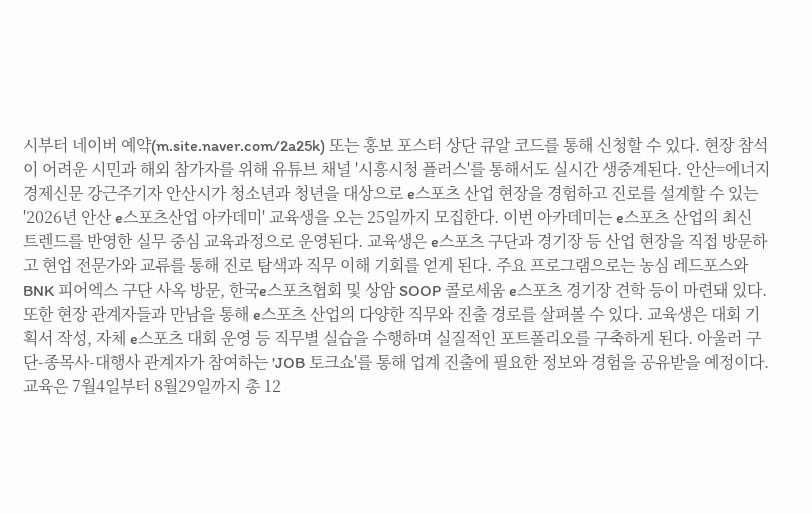시부터 네이버 예약(m.site.naver.com/2a25k) 또는 홍보 포스터 상단 큐알 코드를 통해 신청할 수 있다. 현장 참석이 어려운 시민과 해외 참가자를 위해 유튜브 채널 '시흥시청 플러스'를 통해서도 실시간 생중계된다. 안산=에너지경제신문 강근주기자 안산시가 청소년과 청년을 대상으로 e스포츠 산업 현장을 경험하고 진로를 설계할 수 있는 '2026년 안산 e스포츠산업 아카데미' 교육생을 오는 25일까지 모집한다. 이번 아카데미는 e스포츠 산업의 최신 트렌드를 반영한 실무 중심 교육과정으로 운영된다. 교육생은 e스포츠 구단과 경기장 등 산업 현장을 직접 방문하고 현업 전문가와 교류를 통해 진로 탐색과 직무 이해 기회를 얻게 된다. 주요 프로그램으로는 농심 레드포스와 BNK 피어엑스 구단 사옥 방문, 한국e스포츠협회 및 상암 SOOP 콜로세움 e스포츠 경기장 견학 등이 마련돼 있다. 또한 현장 관계자들과 만남을 통해 e스포츠 산업의 다양한 직무와 진출 경로를 살펴볼 수 있다. 교육생은 대회 기획서 작성, 자체 e스포츠 대회 운영 등 직무별 실습을 수행하며 실질적인 포트폴리오를 구축하게 된다. 아울러 구단-종목사-대행사 관계자가 참여하는 'JOB 토크쇼'를 통해 업계 진출에 필요한 정보와 경험을 공유받을 예정이다. 교육은 7월4일부터 8월29일까지 총 12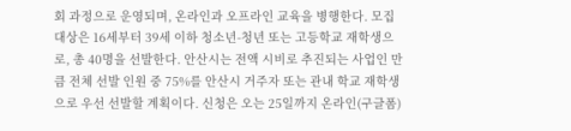회 과정으로 운영되며, 온라인과 오프라인 교육을 병행한다. 모집 대상은 16세부터 39세 이하 청소년-청년 또는 고등학교 재학생으로, 총 40명을 선발한다. 안산시는 전액 시비로 추진되는 사업인 만큼 전체 선발 인원 중 75%를 안산시 거주자 또는 관내 학교 재학생으로 우선 선발할 계획이다. 신청은 오는 25일까지 온라인(구글폼)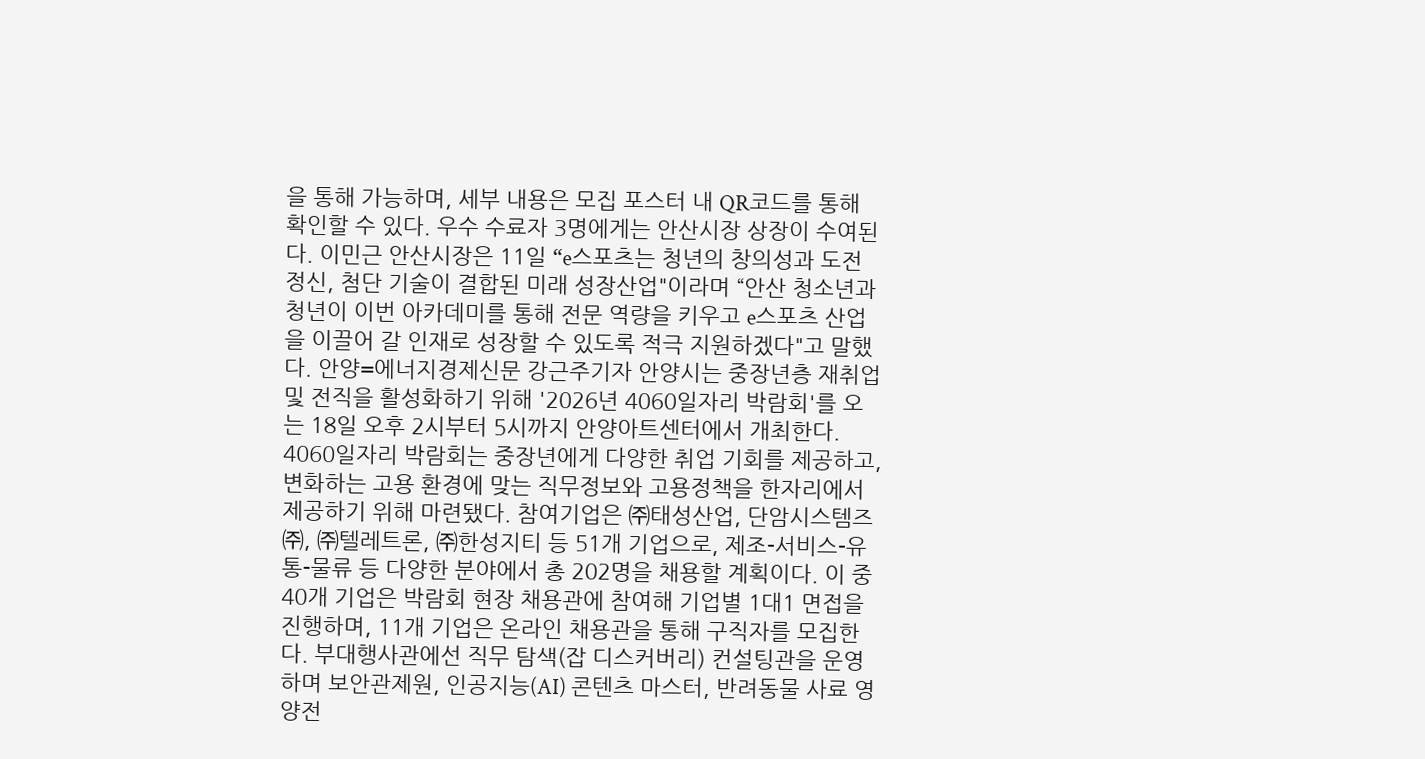을 통해 가능하며, 세부 내용은 모집 포스터 내 QR코드를 통해 확인할 수 있다. 우수 수료자 3명에게는 안산시장 상장이 수여된다. 이민근 안산시장은 11일 “e스포츠는 청년의 창의성과 도전 정신, 첨단 기술이 결합된 미래 성장산업"이라며 “안산 청소년과 청년이 이번 아카데미를 통해 전문 역량을 키우고 e스포츠 산업을 이끌어 갈 인재로 성장할 수 있도록 적극 지원하겠다"고 말했다. 안양=에너지경제신문 강근주기자 안양시는 중장년층 재취업 및 전직을 활성화하기 위해 '2026년 4060일자리 박람회'를 오는 18일 오후 2시부터 5시까지 안양아트센터에서 개최한다. 4060일자리 박람회는 중장년에게 다양한 취업 기회를 제공하고, 변화하는 고용 환경에 맞는 직무정보와 고용정책을 한자리에서 제공하기 위해 마련됐다. 참여기업은 ㈜태성산업, 단암시스템즈㈜, ㈜텔레트론, ㈜한성지티 등 51개 기업으로, 제조-서비스-유통-물류 등 다양한 분야에서 총 202명을 채용할 계획이다. 이 중 40개 기업은 박람회 현장 채용관에 참여해 기업별 1대1 면접을 진행하며, 11개 기업은 온라인 채용관을 통해 구직자를 모집한다. 부대행사관에선 직무 탐색(잡 디스커버리) 컨설팅관을 운영하며 보안관제원, 인공지능(AI) 콘텐츠 마스터, 반려동물 사료 영양전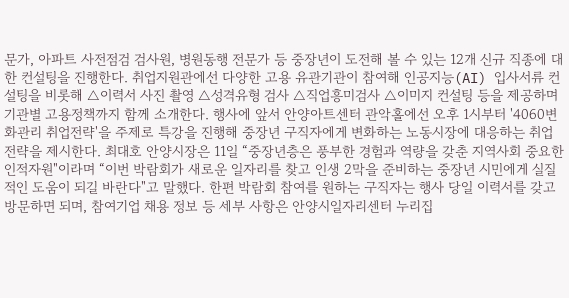문가, 아파트 사전점검 검사원, 병원동행 전문가 등 중장년이 도전해 볼 수 있는 12개 신규 직종에 대한 컨설팅을 진행한다. 취업지원관에선 다양한 고용 유관기관이 참여해 인공지능(AI) 입사서류 컨설팅을 비롯해 △이력서 사진 촬영 △성격유형 검사 △직업흥미검사 △이미지 컨설팅 등을 제공하며 기관별 고용정책까지 함께 소개한다. 행사에 앞서 안양아트센터 관악홀에선 오후 1시부터 '4060변화관리 취업전략'을 주제로 특강을 진행해 중장년 구직자에게 변화하는 노동시장에 대응하는 취업전략을 제시한다. 최대호 안양시장은 11일 “중장년층은 풍부한 경험과 역량을 갖춘 지역사회 중요한 인적자원"이라며 “이번 박람회가 새로운 일자리를 찾고 인생 2막을 준비하는 중장년 시민에게 실질적인 도움이 되길 바란다"고 말했다. 한편 박람회 참여를 원하는 구직자는 행사 당일 이력서를 갖고 방문하면 되며, 참여기업 채용 정보 등 세부 사항은 안양시일자리센터 누리집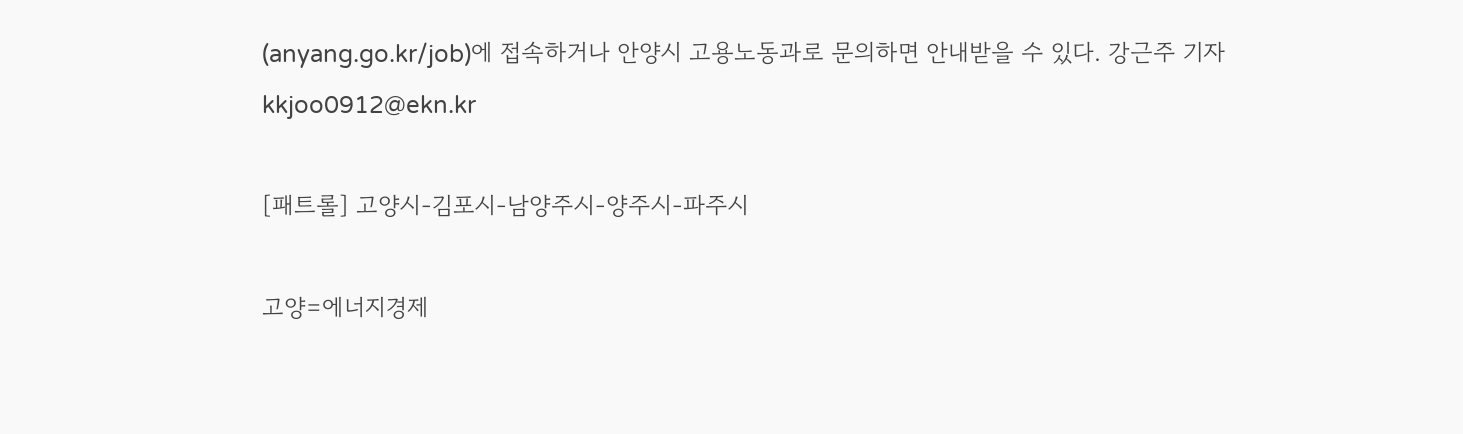(anyang.go.kr/job)에 접속하거나 안양시 고용노동과로 문의하면 안내받을 수 있다. 강근주 기자 kkjoo0912@ekn.kr

[패트롤] 고양시-김포시-남양주시-양주시-파주시

고양=에너지경제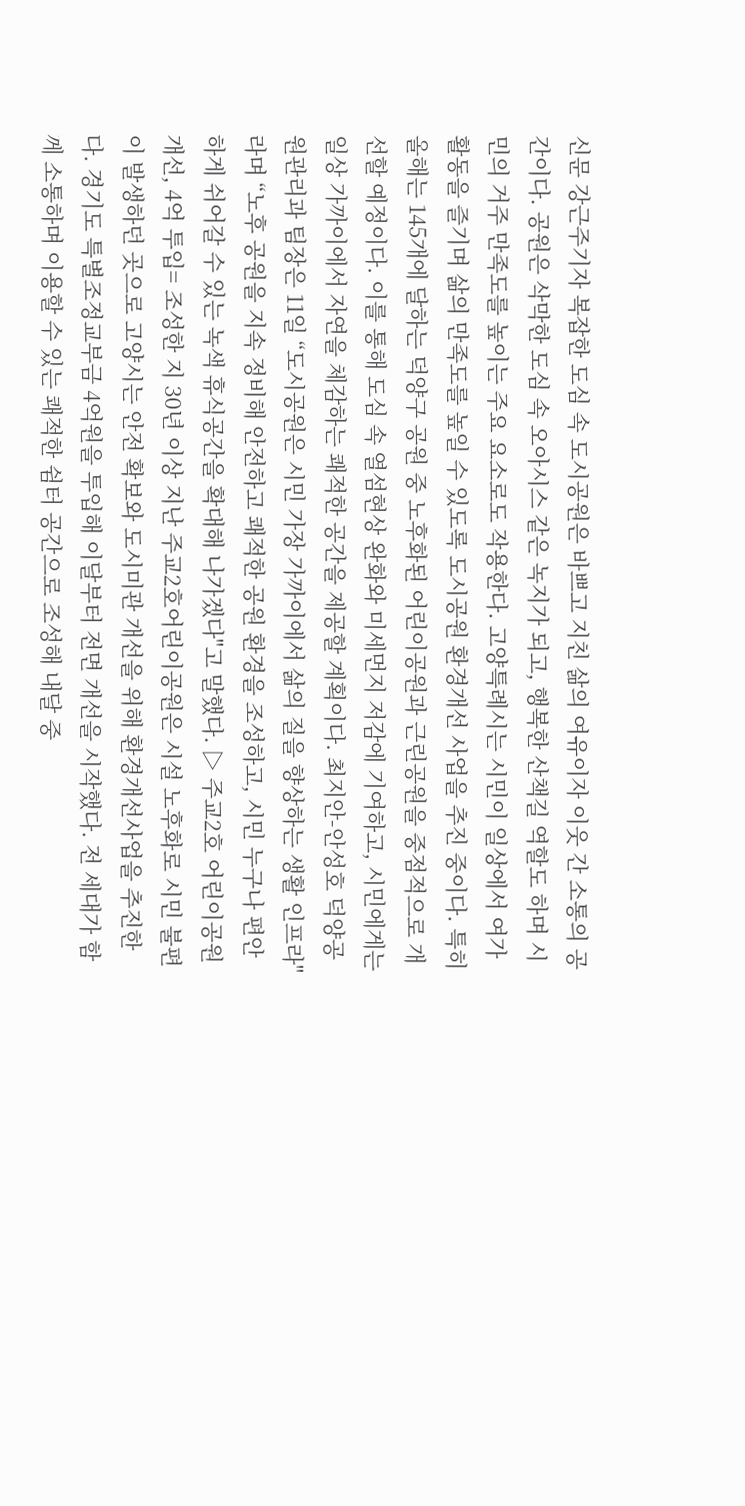신문 강근주기자 복잡한 도심 속 도시공원은 바쁘고 지친 삶의 여유이자 이웃 간 소통의 공간이다. 공원은 삭막한 도심 속 오아시스 같은 녹지가 되고, 행복한 산책길 역할도 하며 시민의 거주 만족도를 높이는 주요 요소로도 작용한다. 고양특례시는 시민이 일상에서 여가 활동을 즐기며 삶의 만족도를 높일 수 있도록 도시공원 환경개선 사업을 추진 중이다. 특히 올해는 145개에 달하는 덕양구 공원 중 노후화된 어린이공원과 근린공원을 중점적으로 개선할 예정이다. 이를 통해 도심 속 열섬현상 완화와 미세먼지 저감에 기여하고, 시민에게는 일상 가까이에서 자연을 체감하는 쾌적한 공간을 제공할 계획이다. 최지안-안성호 덕양공원관리과 팀장은 11일 “도시공원은 시민 가장 가까이에서 삶의 질을 향상하는 생활 인프라"라며 “노후 공원을 지속 정비해 안전하고 쾌적한 공원 환경을 조성하고, 시민 누구나 편안하게 쉬어갈 수 있는 녹색 휴식공간을 확대해 나가겠다"고 말했다. ▷ 주교2호 어린이공원 개선, 4억 투입= 조성한 지 30년 이상 지난 주교2호어린이공원은 시설 노후화로 시민 불편이 발생하던 곳으로 고양시는 안전 확보와 도시미관 개선을 위해 환경개선사업을 추진한다. 경기도 특별조정교부금 4억원을 투입해 이달부터 전면 개선을 시작했다. 전 세대가 함께 소통하며 이용할 수 있는 쾌적한 쉼터 공간으로 조성해 내달 중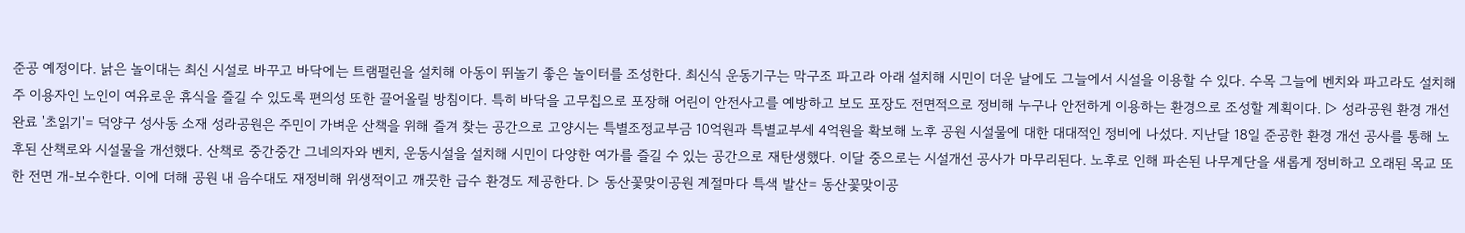준공 예정이다. 낡은 놀이대는 최신 시설로 바꾸고 바닥에는 트램펄린을 설치해 아동이 뛰놀기 좋은 놀이터를 조성한다. 최신식 운동기구는 막구조 파고라 아래 설치해 시민이 더운 날에도 그늘에서 시설을 이용할 수 있다. 수목 그늘에 벤치와 파고라도 설치해 주 이용자인 노인이 여유로운 휴식을 즐길 수 있도록 편의성 또한 끌어올릴 방침이다. 특히 바닥을 고무칩으로 포장해 어린이 안전사고를 예방하고 보도 포장도 전면적으로 정비해 누구나 안전하게 이용하는 환경으로 조성할 계획이다. ▷ 성라공원 환경 개선 완료 '초읽기'= 덕양구 성사동 소재 성라공원은 주민이 가벼운 산책을 위해 즐겨 찾는 공간으로 고양시는 특별조정교부금 10억원과 특별교부세 4억원을 확보해 노후 공원 시설물에 대한 대대적인 정비에 나섰다. 지난달 18일 준공한 환경 개선 공사를 통해 노후된 산책로와 시설물을 개선했다. 산책로 중간중간 그네의자와 벤치, 운동시설을 설치해 시민이 다양한 여가를 즐길 수 있는 공간으로 재탄생했다. 이달 중으로는 시설개선 공사가 마무리된다. 노후로 인해 파손된 나무계단을 새롭게 정비하고 오래된 목교 또한 전면 개-보수한다. 이에 더해 공원 내 음수대도 재정비해 위생적이고 깨끗한 급수 환경도 제공한다. ▷ 동산꽃맞이공원 계절마다 특색 발산= 동산꽃맞이공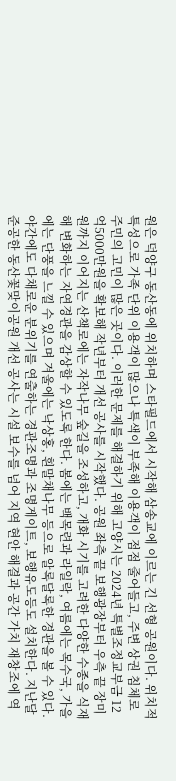원은 덕양구 동산동에 위치하며 스타필드에서 시작해 삼송교에 이르는 긴 선형 공원이다. 위치적 특성으로 가족 단위 이용객이 많으나 특색이 부족해 이용객이 점점 줄어들고, 주변 상권 침체로 주민의 고민이 많은 곳이다. 이러한 문제를 해결하기 위해 고양시는 2024년 특별조정교부금 12억5000만원을 확보해 작년부터 개선 공사를 시작했다. 공원 좌측 끝 보행광장부터 우측 끝 장미원까지 이어지는 산책로에는 자작나무 숲길을 조성하고, 개화 시기를 고려한 다양한 수종을 식재해 변화하는 자연경관을 감상할 수 있도록 한다. 봄에는 백목련과 라일락, 여름에는 목수국, 가을에는 단풍을 느낄 수 있으며 겨울에는 낙상홍, 흰말채나무 등으로 알록달록한 경관을 볼 수 있다. 야간에도 다채로운 분위기를 연출하는 경관조명과 조명게이트, 보행유도등도 설치한다. 지난달 준공한 동산꽃맞이공원 개선 공사는 시설 보수를 넘어 지역 현안 해결과 공간 가치 재창조에 역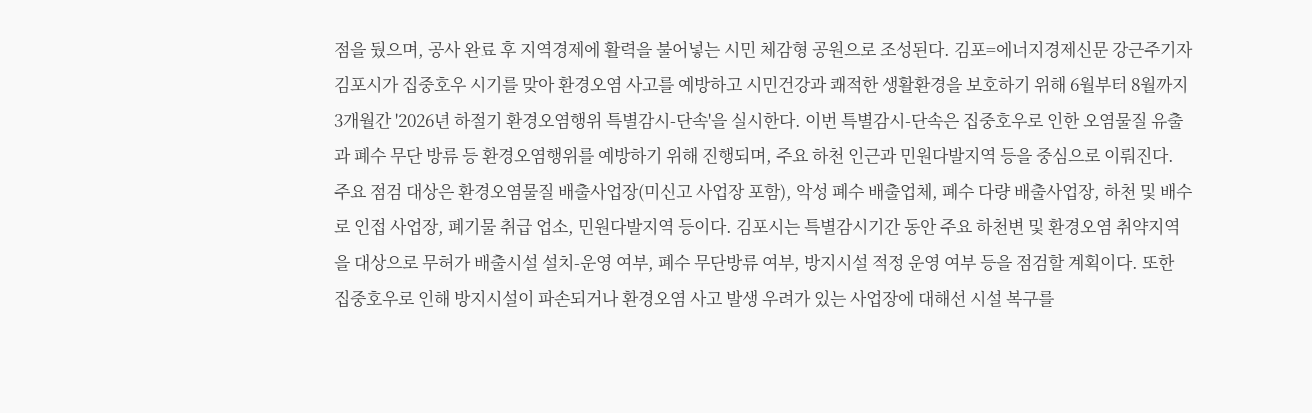점을 뒀으며, 공사 완료 후 지역경제에 활력을 불어넣는 시민 체감형 공원으로 조성된다. 김포=에너지경제신문 강근주기자 김포시가 집중호우 시기를 맞아 환경오염 사고를 예방하고 시민건강과 쾌적한 생활환경을 보호하기 위해 6월부터 8월까지 3개월간 '2026년 하절기 환경오염행위 특별감시-단속'을 실시한다. 이번 특별감시-단속은 집중호우로 인한 오염물질 유출과 폐수 무단 방류 등 환경오염행위를 예방하기 위해 진행되며, 주요 하천 인근과 민원다발지역 등을 중심으로 이뤄진다. 주요 점검 대상은 환경오염물질 배출사업장(미신고 사업장 포함), 악성 폐수 배출업체, 폐수 다량 배출사업장, 하천 및 배수로 인접 사업장, 폐기물 취급 업소, 민원다발지역 등이다. 김포시는 특별감시기간 동안 주요 하천변 및 환경오염 취약지역을 대상으로 무허가 배출시설 설치-운영 여부, 폐수 무단방류 여부, 방지시설 적정 운영 여부 등을 점검할 계획이다. 또한 집중호우로 인해 방지시설이 파손되거나 환경오염 사고 발생 우려가 있는 사업장에 대해선 시설 복구를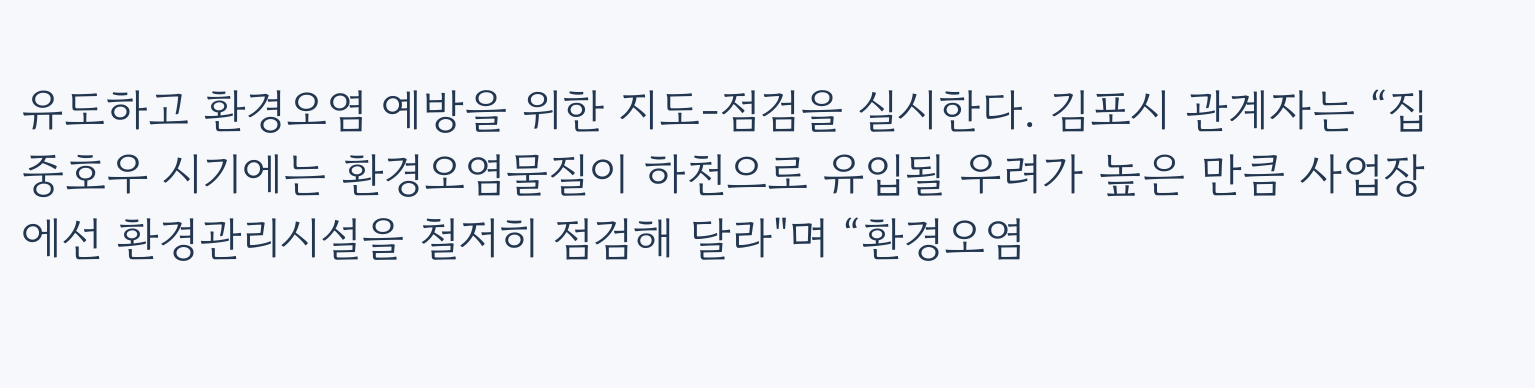유도하고 환경오염 예방을 위한 지도-점검을 실시한다. 김포시 관계자는 “집중호우 시기에는 환경오염물질이 하천으로 유입될 우려가 높은 만큼 사업장에선 환경관리시설을 철저히 점검해 달라"며 “환경오염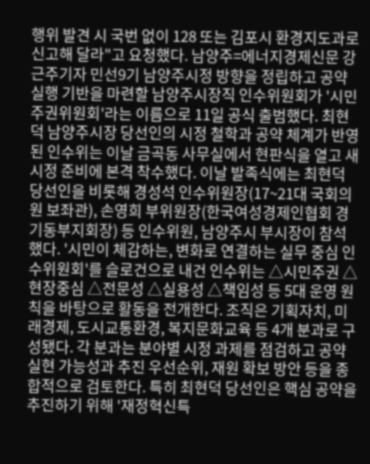행위 발견 시 국번 없이 128 또는 김포시 환경지도과로 신고해 달라"고 요청했다. 남양주=에너지경제신문 강근주기자 민선9기 남양주시정 방향을 정립하고 공약 실행 기반을 마련할 남양주시장직 인수위원회가 '시민주권위원회'라는 이름으로 11일 공식 출범했다. 최현덕 남양주시장 당선인의 시정 철학과 공약 체계가 반영된 인수위는 이날 금곡동 사무실에서 현판식을 열고 새 시정 준비에 본격 착수했다. 이날 발족식에는 최현덕 당선인을 비롯해 경성석 인수위원장(17~21대 국회의원 보좌관), 손영희 부위원장(한국여성경제인협회 경기동부지회장) 등 인수위원, 남양주시 부시장이 참석했다. '시민이 체감하는, 변화로 연결하는 실무 중심 인수위원회'를 슬로건으로 내건 인수위는 △시민주권 △현장중심 △전문성 △실용성 △책임성 등 5대 운영 원칙을 바탕으로 활동을 전개한다. 조직은 기획자치, 미래경제, 도시교통환경, 복지문화교육 등 4개 분과로 구성됐다. 각 분과는 분야별 시정 과제를 점검하고 공약 실현 가능성과 추진 우선순위, 재원 확보 방안 등을 종합적으로 검토한다. 특히 최현덕 당선인은 핵심 공약을 추진하기 위해 '재정혁신특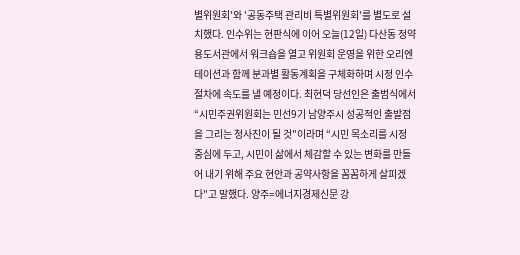별위원회'와 '공동주택 관리비 특별위원회'를 별도로 설치했다. 인수위는 현판식에 이어 오늘(12일) 다산동 정약용도서관에서 워크숍을 열고 위원회 운영을 위한 오리엔테이션과 함께 분과별 활동계획을 구체화하며 시정 인수 절차에 속도를 낼 예정이다. 최현덕 당선인은 출범식에서 “시민주권위원회는 민선9기 남양주시 성공적인 출발점을 그리는 청사진이 될 것"이라며 “시민 목소리를 시정 중심에 두고, 시민이 삶에서 체감할 수 있는 변화를 만들어 내기 위해 주요 현안과 공약사항을 꼼꼼하게 살피겠다"고 말했다. 양주=에너지경제신문 강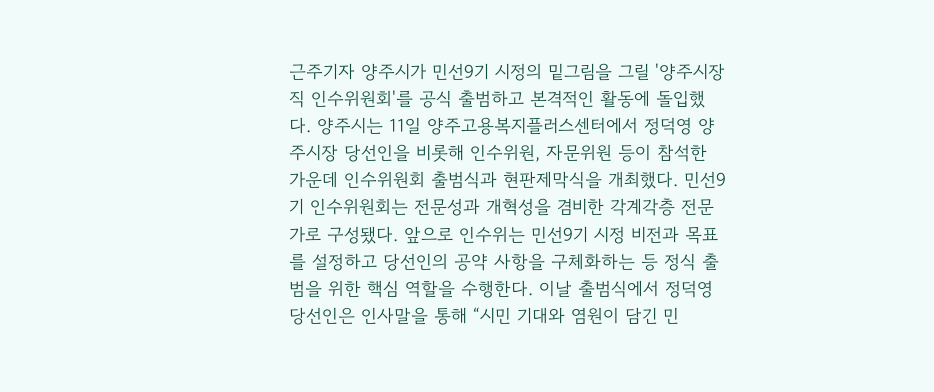근주기자 양주시가 민선9기 시정의 밑그림을 그릴 '양주시장직 인수위원회'를 공식 출범하고 본격적인 활동에 돌입했다. 양주시는 11일 양주고용복지플러스센터에서 정덕영 양주시장 당선인을 비롯해 인수위원, 자문위원 등이 참석한 가운데 인수위원회 출범식과 현판제막식을 개최했다. 민선9기 인수위원회는 전문성과 개혁성을 겸비한 각계각층 전문가로 구성됐다. 앞으로 인수위는 민선9기 시정 비전과 목표를 설정하고 당선인의 공약 사항을 구체화하는 등 정식 출범을 위한 핵심 역할을 수행한다. 이날 출범식에서 정덕영 당선인은 인사말을 통해 “시민 기대와 염원이 담긴 민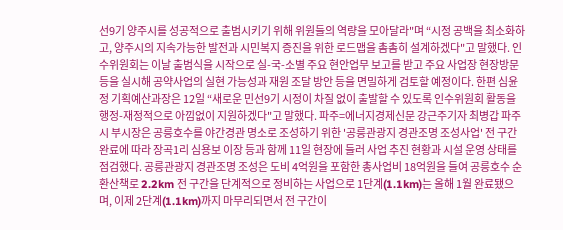선9기 양주시를 성공적으로 출범시키기 위해 위원들의 역량을 모아달라"며 “시정 공백을 최소화하고, 양주시의 지속가능한 발전과 시민복지 증진을 위한 로드맵을 촘촘히 설계하겠다"고 말했다. 인수위원회는 이날 출범식을 시작으로 실-국-소별 주요 현안업무 보고를 받고 주요 사업장 현장방문 등을 실시해 공약사업의 실현 가능성과 재원 조달 방안 등을 면밀하게 검토할 예정이다. 한편 심윤정 기획예산과장은 12일 “새로운 민선9기 시정이 차질 없이 출발할 수 있도록 인수위원회 활동을 행정-재정적으로 아낌없이 지원하겠다"고 말했다. 파주=에너지경제신문 강근주기자 최병갑 파주시 부시장은 공릉호수를 야간경관 명소로 조성하기 위한 '공릉관광지 경관조명 조성사업' 전 구간 완료에 따라 장곡1리 심용보 이장 등과 함께 11일 현장에 들러 사업 추진 현황과 시설 운영 상태를 점검했다. 공릉관광지 경관조명 조성은 도비 4억원을 포함한 총사업비 18억원을 들여 공릉호수 순환산책로 2.2km 전 구간을 단계적으로 정비하는 사업으로 1단계(1.1km)는 올해 1월 완료됐으며, 이제 2단계(1.1km)까지 마무리되면서 전 구간이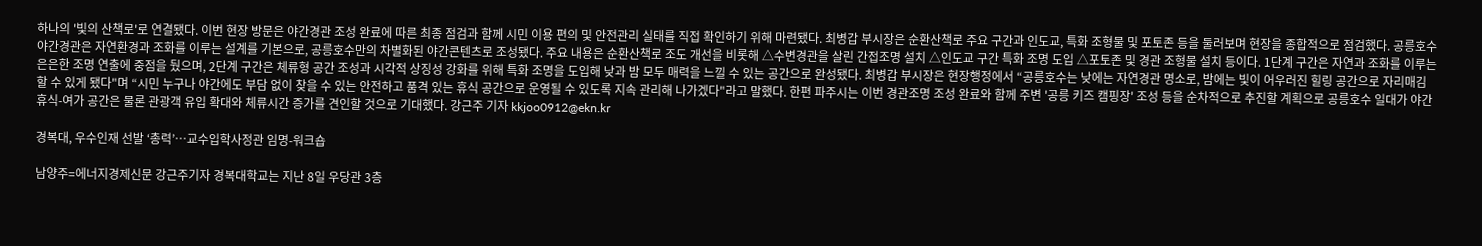하나의 '빛의 산책로'로 연결됐다. 이번 현장 방문은 야간경관 조성 완료에 따른 최종 점검과 함께 시민 이용 편의 및 안전관리 실태를 직접 확인하기 위해 마련됐다. 최병갑 부시장은 순환산책로 주요 구간과 인도교, 특화 조형물 및 포토존 등을 둘러보며 현장을 종합적으로 점검했다. 공릉호수 야간경관은 자연환경과 조화를 이루는 설계를 기본으로, 공릉호수만의 차별화된 야간콘텐츠로 조성됐다. 주요 내용은 순환산책로 조도 개선을 비롯해 △수변경관을 살린 간접조명 설치 △인도교 구간 특화 조명 도입 △포토존 및 경관 조형물 설치 등이다. 1단계 구간은 자연과 조화를 이루는 은은한 조명 연출에 중점을 뒀으며, 2단계 구간은 체류형 공간 조성과 시각적 상징성 강화를 위해 특화 조명을 도입해 낮과 밤 모두 매력을 느낄 수 있는 공간으로 완성됐다. 최병갑 부시장은 현장행정에서 “공릉호수는 낮에는 자연경관 명소로, 밤에는 빛이 어우러진 힐링 공간으로 자리매김할 수 있게 됐다"며 “시민 누구나 야간에도 부담 없이 찾을 수 있는 안전하고 품격 있는 휴식 공간으로 운영될 수 있도록 지속 관리해 나가겠다"라고 말했다. 한편 파주시는 이번 경관조명 조성 완료와 함께 주변 '공릉 키즈 캠핑장' 조성 등을 순차적으로 추진할 계획으로 공릉호수 일대가 야간 휴식-여가 공간은 물론 관광객 유입 확대와 체류시간 증가를 견인할 것으로 기대했다. 강근주 기자 kkjoo0912@ekn.kr

경복대, 우수인재 선발 ‘총력’…교수입학사정관 임명-워크숍

남양주=에너지경제신문 강근주기자 경복대학교는 지난 8일 우당관 3층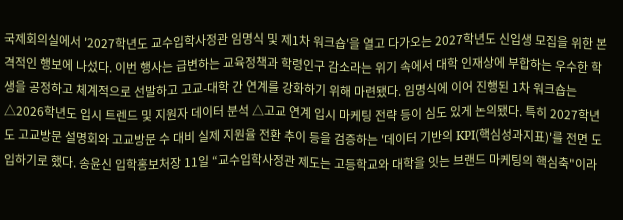국제회의실에서 '2027학년도 교수입학사정관 임명식 및 제1차 워크숍'을 열고 다가오는 2027학년도 신입생 모집을 위한 본격적인 행보에 나섰다. 이번 행사는 급변하는 교육정책과 학령인구 감소라는 위기 속에서 대학 인재상에 부합하는 우수한 학생을 공정하고 체계적으로 선발하고 고교-대학 간 연계를 강화하기 위해 마련됐다. 임명식에 이어 진행된 1차 워크숍는 △2026학년도 입시 트렌드 및 지원자 데이터 분석 △고교 연계 입시 마케팅 전략 등이 심도 있게 논의됐다. 특히 2027학년도 고교방문 설명회와 고교방문 수 대비 실제 지원율 전환 추이 등을 검증하는 '데이터 기반의 KPI(핵심성과지표)'를 전면 도입하기로 했다. 송윤신 입학홍보처장 11일 “교수입학사정관 제도는 고등학교와 대학을 잇는 브랜드 마케팅의 핵심축"이라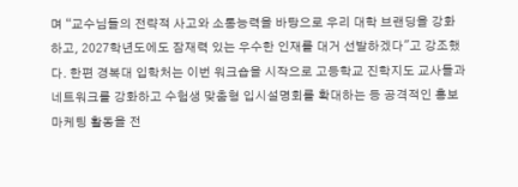며 “교수님들의 전략적 사고와 소통능력을 바탕으로 우리 대학 브랜딩을 강화하고, 2027학년도에도 잠재력 있는 우수한 인재를 대거 선발하겠다"고 강조했다. 한편 경복대 입학처는 이번 워크숍을 시작으로 고등학교 진학지도 교사들과 네트워크를 강화하고 수험생 맞춤형 입시설명회를 확대하는 등 공격적인 홍보 마케팅 활동을 전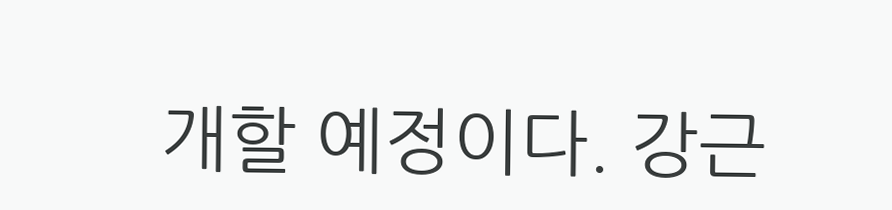개할 예정이다. 강근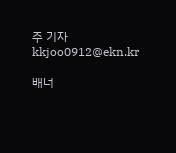주 기자 kkjoo0912@ekn.kr

배너